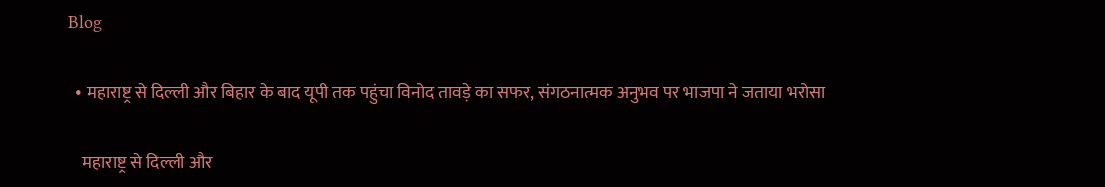Blog

  • महाराष्ट्र से दिल्ली और बिहार के बाद यूपी तक पहुंचा विनोद तावड़े का सफर, संगठनात्मक अनुभव पर भाजपा ने जताया भरोसा

    महाराष्ट्र से दिल्ली और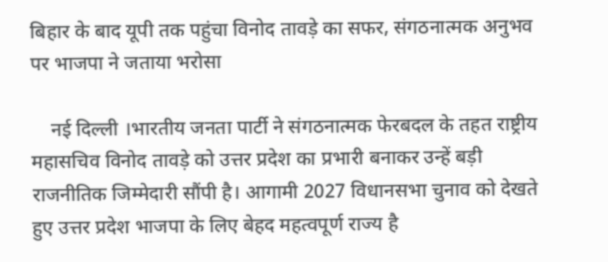बिहार के बाद यूपी तक पहुंचा विनोद तावड़े का सफर, संगठनात्मक अनुभव पर भाजपा ने जताया भरोसा

    नई दिल्ली ।भारतीय जनता पार्टी ने संगठनात्मक फेरबदल के तहत राष्ट्रीय महासचिव विनोद तावड़े को उत्तर प्रदेश का प्रभारी बनाकर उन्हें बड़ी राजनीतिक जिम्मेदारी सौंपी है। आगामी 2027 विधानसभा चुनाव को देखते हुए उत्तर प्रदेश भाजपा के लिए बेहद महत्वपूर्ण राज्य है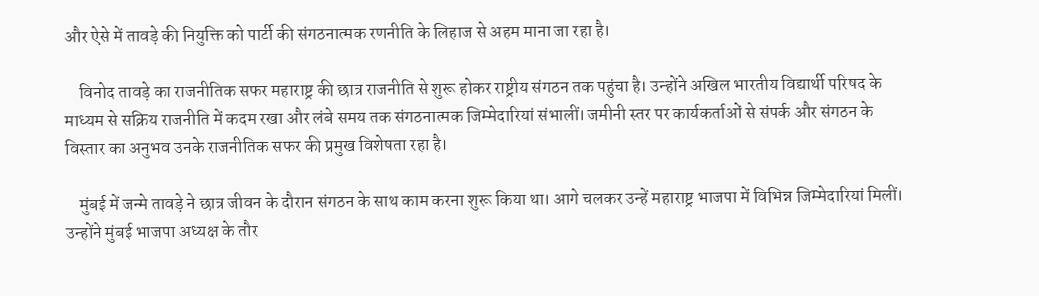और ऐसे में तावड़े की नियुक्ति को पार्टी की संगठनात्मक रणनीति के लिहाज से अहम माना जा रहा है।

    विनोद तावड़े का राजनीतिक सफर महाराष्ट्र की छात्र राजनीति से शुरू होकर राष्ट्रीय संगठन तक पहुंचा है। उन्होंने अखिल भारतीय विद्यार्थी परिषद के माध्यम से सक्रिय राजनीति में कदम रखा और लंबे समय तक संगठनात्मक जिम्मेदारियां संभालीं। जमीनी स्तर पर कार्यकर्ताओं से संपर्क और संगठन के विस्तार का अनुभव उनके राजनीतिक सफर की प्रमुख विशेषता रहा है।

    मुंबई में जन्मे तावड़े ने छात्र जीवन के दौरान संगठन के साथ काम करना शुरू किया था। आगे चलकर उन्हें महाराष्ट्र भाजपा में विभिन्न जिम्मेदारियां मिलीं। उन्होंने मुंबई भाजपा अध्यक्ष के तौर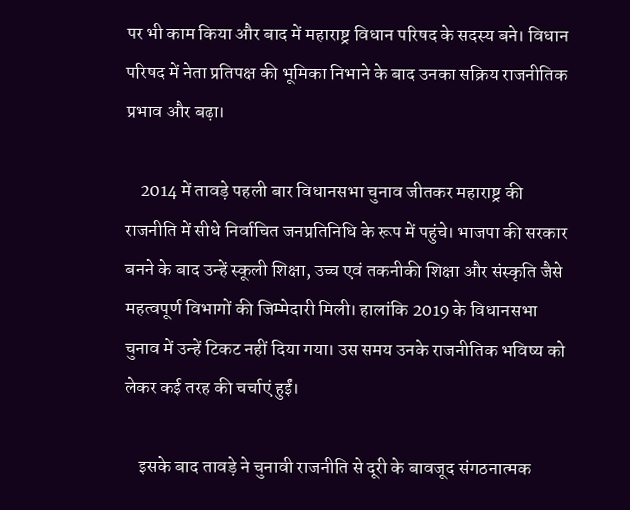पर भी काम किया और बाद में महाराष्ट्र विधान परिषद के सदस्य बने। विधान परिषद में नेता प्रतिपक्ष की भूमिका निभाने के बाद उनका सक्रिय राजनीतिक प्रभाव और बढ़ा।

    2014 में तावड़े पहली बार विधानसभा चुनाव जीतकर महाराष्ट्र की राजनीति में सीधे निर्वाचित जनप्रतिनिधि के रूप में पहुंचे। भाजपा की सरकार बनने के बाद उन्हें स्कूली शिक्षा, उच्च एवं तकनीकी शिक्षा और संस्कृति जैसे महत्वपूर्ण विभागों की जिम्मेदारी मिली। हालांकि 2019 के विधानसभा चुनाव में उन्हें टिकट नहीं दिया गया। उस समय उनके राजनीतिक भविष्य को लेकर कई तरह की चर्चाएं हुईं।

    इसके बाद तावड़े ने चुनावी राजनीति से दूरी के बावजूद संगठनात्मक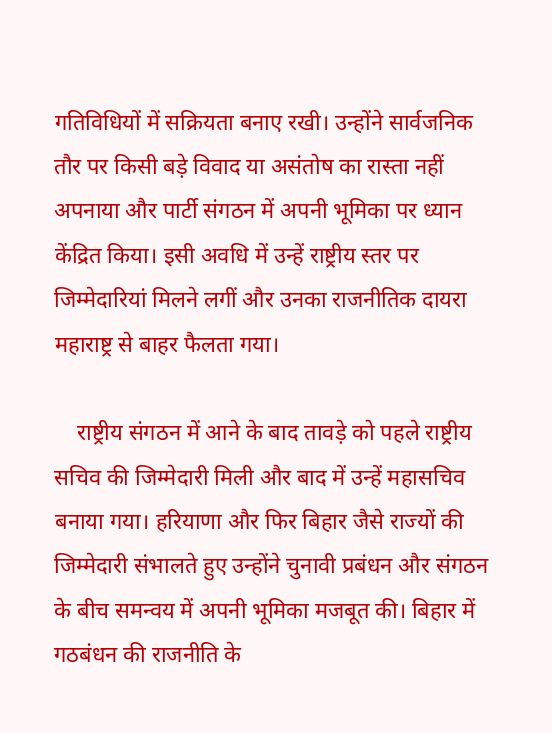गतिविधियों में सक्रियता बनाए रखी। उन्होंने सार्वजनिक तौर पर किसी बड़े विवाद या असंतोष का रास्ता नहीं अपनाया और पार्टी संगठन में अपनी भूमिका पर ध्यान केंद्रित किया। इसी अवधि में उन्हें राष्ट्रीय स्तर पर जिम्मेदारियां मिलने लगीं और उनका राजनीतिक दायरा महाराष्ट्र से बाहर फैलता गया।

    राष्ट्रीय संगठन में आने के बाद तावड़े को पहले राष्ट्रीय सचिव की जिम्मेदारी मिली और बाद में उन्हें महासचिव बनाया गया। हरियाणा और फिर बिहार जैसे राज्यों की जिम्मेदारी संभालते हुए उन्होंने चुनावी प्रबंधन और संगठन के बीच समन्वय में अपनी भूमिका मजबूत की। बिहार में गठबंधन की राजनीति के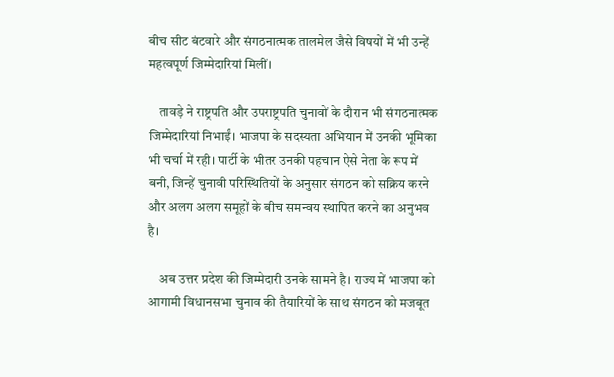बीच सीट बंटवारे और संगठनात्मक तालमेल जैसे विषयों में भी उन्हें महत्वपूर्ण जिम्मेदारियां मिलीं।

    तावड़े ने राष्ट्रपति और उपराष्ट्रपति चुनावों के दौरान भी संगठनात्मक जिम्मेदारियां निभाईं। भाजपा के सदस्यता अभियान में उनकी भूमिका भी चर्चा में रही। पार्टी के भीतर उनकी पहचान ऐसे नेता के रूप में बनी, जिन्हें चुनावी परिस्थितियों के अनुसार संगठन को सक्रिय करने और अलग अलग समूहों के बीच समन्वय स्थापित करने का अनुभव है।

    अब उत्तर प्रदेश की जिम्मेदारी उनके सामने है। राज्य में भाजपा को आगामी विधानसभा चुनाव की तैयारियों के साथ संगठन को मजबूत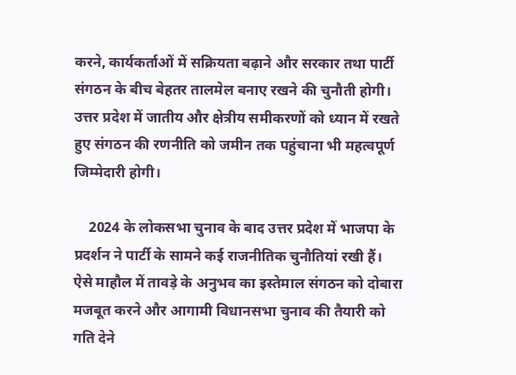करने, कार्यकर्ताओं में सक्रियता बढ़ाने और सरकार तथा पार्टी संगठन के बीच बेहतर तालमेल बनाए रखने की चुनौती होगी। उत्तर प्रदेश में जातीय और क्षेत्रीय समीकरणों को ध्यान में रखते हुए संगठन की रणनीति को जमीन तक पहुंचाना भी महत्वपूर्ण जिम्मेदारी होगी।

    2024 के लोकसभा चुनाव के बाद उत्तर प्रदेश में भाजपा के प्रदर्शन ने पार्टी के सामने कई राजनीतिक चुनौतियां रखी हैं। ऐसे माहौल में तावड़े के अनुभव का इस्तेमाल संगठन को दोबारा मजबूत करने और आगामी विधानसभा चुनाव की तैयारी को गति देने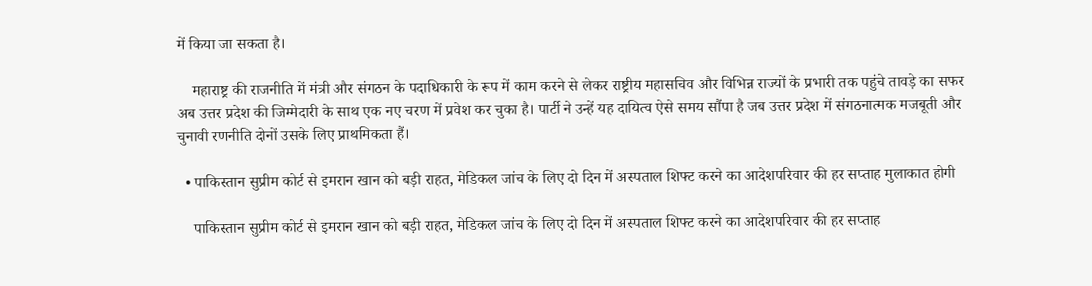में किया जा सकता है।

    महाराष्ट्र की राजनीति में मंत्री और संगठन के पदाधिकारी के रूप में काम करने से लेकर राष्ट्रीय महासचिव और विभिन्न राज्यों के प्रभारी तक पहुंचे तावड़े का सफर अब उत्तर प्रदेश की जिम्मेदारी के साथ एक नए चरण में प्रवेश कर चुका है। पार्टी ने उन्हें यह दायित्व ऐसे समय सौंपा है जब उत्तर प्रदेश में संगठनात्मक मजबूती और चुनावी रणनीति दोनों उसके लिए प्राथमिकता हैं।

  • पाकिस्तान सुप्रीम कोर्ट से इमरान खान को बड़ी राहत, मेडिकल जांच के लिए दो दिन में अस्पताल शिफ्ट करने का आदेशपरिवार की हर सप्ताह मुलाकात होगी

    पाकिस्तान सुप्रीम कोर्ट से इमरान खान को बड़ी राहत, मेडिकल जांच के लिए दो दिन में अस्पताल शिफ्ट करने का आदेशपरिवार की हर सप्ताह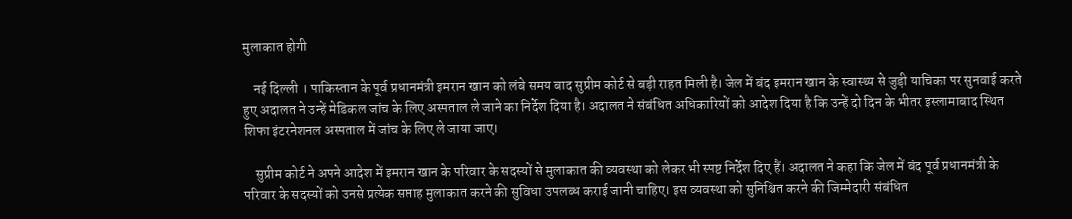मुलाकात होगी

    नई दिल्ली । पाकिस्तान के पूर्व प्रधानमंत्री इमरान खान को लंबे समय बाद सुप्रीम कोर्ट से बड़ी राहत मिली है। जेल में बंद इमरान खान के स्वास्थ्य से जुड़ी याचिका पर सुनवाई करते हुए अदालत ने उन्हें मेडिकल जांच के लिए अस्पताल ले जाने का निर्देश दिया है। अदालत ने संबंधित अधिकारियों को आदेश दिया है कि उन्हें दो दिन के भीतर इस्लामाबाद स्थित शिफा इंटरनेशनल अस्पताल में जांच के लिए ले जाया जाए।

    सुप्रीम कोर्ट ने अपने आदेश में इमरान खान के परिवार के सदस्यों से मुलाकात की व्यवस्था को लेकर भी स्पष्ट निर्देश दिए हैं। अदालत ने कहा कि जेल में बंद पूर्व प्रधानमंत्री के परिवार के सदस्यों को उनसे प्रत्येक सप्ताह मुलाकात करने की सुविधा उपलब्ध कराई जानी चाहिए। इस व्यवस्था को सुनिश्चित करने की जिम्मेदारी संबंधित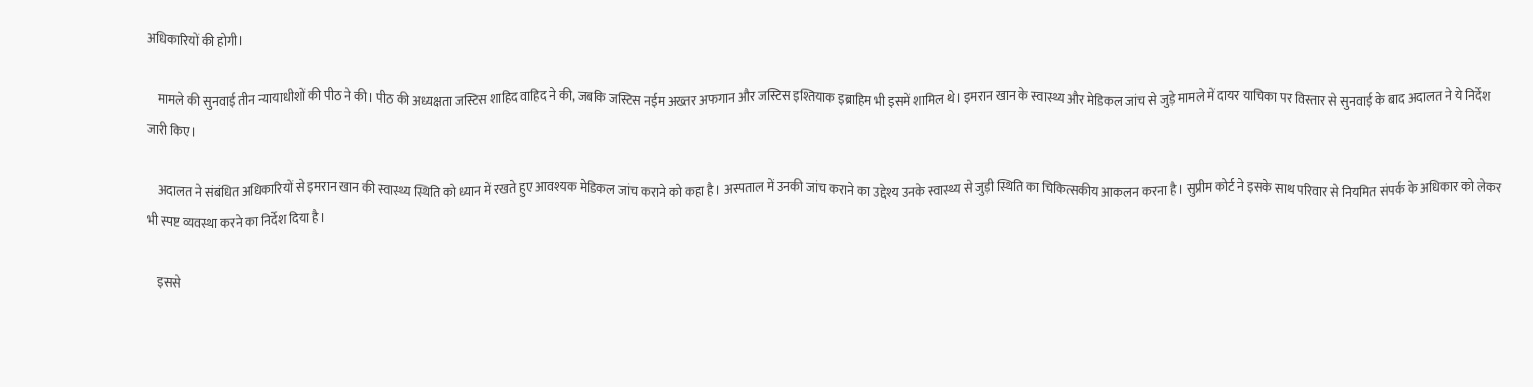अधिकारियों की होगी।

    मामले की सुनवाई तीन न्यायाधीशों की पीठ ने की। पीठ की अध्यक्षता जस्टिस शाहिद वाहिद ने की, जबकि जस्टिस नईम अख्तर अफगान और जस्टिस इश्तियाक इब्राहिम भी इसमें शामिल थे। इमरान खान के स्वास्थ्य और मेडिकल जांच से जुड़े मामले में दायर याचिका पर विस्तार से सुनवाई के बाद अदालत ने ये निर्देश जारी किए।

    अदालत ने संबंधित अधिकारियों से इमरान खान की स्वास्थ्य स्थिति को ध्यान में रखते हुए आवश्यक मेडिकल जांच कराने को कहा है। अस्पताल में उनकी जांच कराने का उद्देश्य उनके स्वास्थ्य से जुड़ी स्थिति का चिकित्सकीय आकलन करना है। सुप्रीम कोर्ट ने इसके साथ परिवार से नियमित संपर्क के अधिकार को लेकर भी स्पष्ट व्यवस्था करने का निर्देश दिया है।

    इससे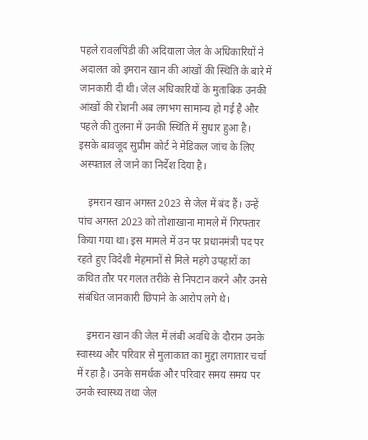पहले रावलपिंडी की अदियाला जेल के अधिकारियों ने अदालत को इमरान खान की आंखों की स्थिति के बारे में जानकारी दी थी। जेल अधिकारियों के मुताबिक उनकी आंखों की रोशनी अब लगभग सामान्य हो गई है और पहले की तुलना में उनकी स्थिति में सुधार हुआ है। इसके बावजूद सुप्रीम कोर्ट ने मेडिकल जांच के लिए अस्पताल ले जाने का निर्देश दिया है।

    इमरान खान अगस्त 2023 से जेल में बंद हैं। उन्हें पांच अगस्त 2023 को तोशाखाना मामले में गिरफ्तार किया गया था। इस मामले में उन पर प्रधानमंत्री पद पर रहते हुए विदेशी मेहमानों से मिले महंगे उपहारों का कथित तौर पर गलत तरीके से निपटान करने और उनसे संबंधित जानकारी छिपाने के आरोप लगे थे।

    इमरान खान की जेल में लंबी अवधि के दौरान उनके स्वास्थ्य और परिवार से मुलाकात का मुद्दा लगातार चर्चा में रहा है। उनके समर्थक और परिवार समय समय पर उनके स्वास्थ्य तथा जेल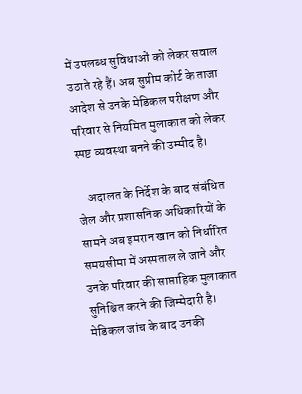में उपलब्ध सुविधाओं को लेकर सवाल उठाते रहे हैं। अब सुप्रीम कोर्ट के ताजा आदेश से उनके मेडिकल परीक्षण और परिवार से नियमित मुलाकात को लेकर स्पष्ट व्यवस्था बनने की उम्मीद है।

    अदालत के निर्देश के बाद संबंधित जेल और प्रशासनिक अधिकारियों के सामने अब इमरान खान को निर्धारित समयसीमा में अस्पताल ले जाने और उनके परिवार की साप्ताहिक मुलाकात सुनिश्चित करने की जिम्मेदारी है। मेडिकल जांच के बाद उनकी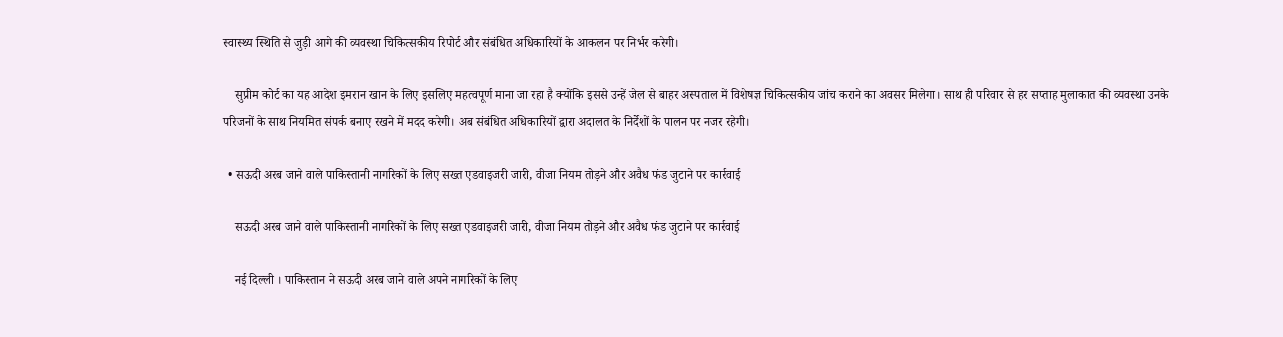स्वास्थ्य स्थिति से जुड़ी आगे की व्यवस्था चिकित्सकीय रिपोर्ट और संबंधित अधिकारियों के आकलन पर निर्भर करेगी।

    सुप्रीम कोर्ट का यह आदेश इमरान खान के लिए इसलिए महत्वपूर्ण माना जा रहा है क्योंकि इससे उन्हें जेल से बाहर अस्पताल में विशेषज्ञ चिकित्सकीय जांच कराने का अवसर मिलेगा। साथ ही परिवार से हर सप्ताह मुलाकात की व्यवस्था उनके परिजनों के साथ नियमित संपर्क बनाए रखने में मदद करेगी। अब संबंधित अधिकारियों द्वारा अदालत के निर्देशों के पालन पर नजर रहेगी।

  • सऊदी अरब जाने वाले पाकिस्तानी नागरिकों के लिए सख्त एडवाइजरी जारी, वीजा नियम तोड़ने और अवैध फंड जुटाने पर कार्रवाई

    सऊदी अरब जाने वाले पाकिस्तानी नागरिकों के लिए सख्त एडवाइजरी जारी, वीजा नियम तोड़ने और अवैध फंड जुटाने पर कार्रवाई

    नई दिल्ली । पाकिस्तान ने सऊदी अरब जाने वाले अपने नागरिकों के लिए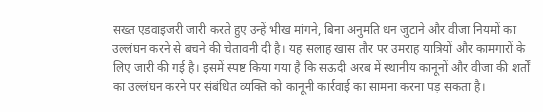सख्त एडवाइजरी जारी करते हुए उन्हें भीख मांगने, बिना अनुमति धन जुटाने और वीजा नियमों का उल्लंघन करने से बचने की चेतावनी दी है। यह सलाह खास तौर पर उमराह यात्रियों और कामगारों के लिए जारी की गई है। इसमें स्पष्ट किया गया है कि सऊदी अरब में स्थानीय कानूनों और वीजा की शर्तों का उल्लंघन करने पर संबंधित व्यक्ति को कानूनी कार्रवाई का सामना करना पड़ सकता है।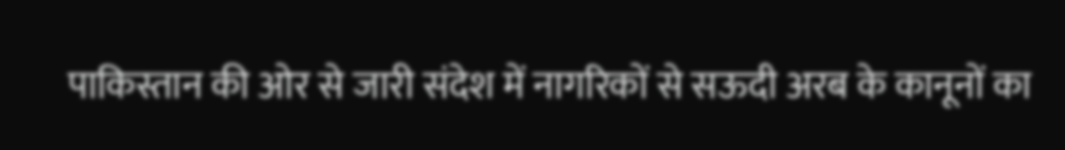पाकिस्तान की ओर से जारी संदेश में नागरिकों से सऊदी अरब के कानूनों का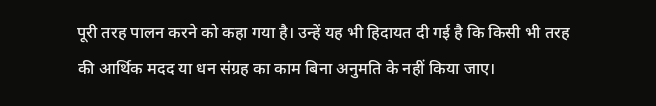पूरी तरह पालन करने को कहा गया है। उन्हें यह भी हिदायत दी गई है कि किसी भी तरह की आर्थिक मदद या धन संग्रह का काम बिना अनुमति के नहीं किया जाए।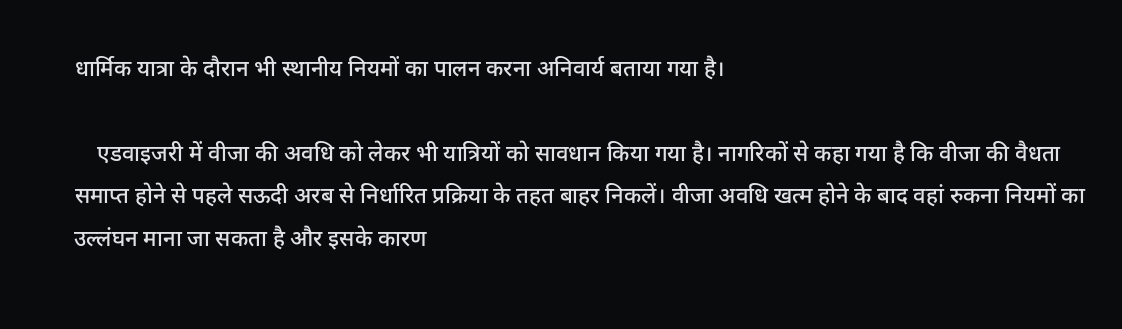धार्मिक यात्रा के दौरान भी स्थानीय नियमों का पालन करना अनिवार्य बताया गया है।

    एडवाइजरी में वीजा की अवधि को लेकर भी यात्रियों को सावधान किया गया है। नागरिकों से कहा गया है कि वीजा की वैधता समाप्त होने से पहले सऊदी अरब से निर्धारित प्रक्रिया के तहत बाहर निकलें। वीजा अवधि खत्म होने के बाद वहां रुकना नियमों का उल्लंघन माना जा सकता है और इसके कारण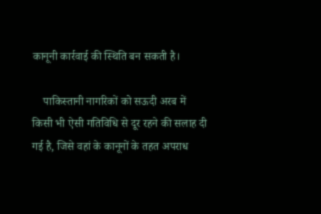कानूनी कार्रवाई की स्थिति बन सकती है।

    पाकिस्तानी नागरिकों को सऊदी अरब में किसी भी ऐसी गतिविधि से दूर रहने की सलाह दी गई है, जिसे वहां के कानूनों के तहत अपराध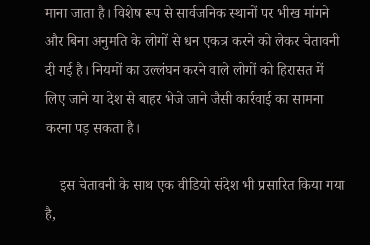माना जाता है। विशेष रूप से सार्वजनिक स्थानों पर भीख मांगने और बिना अनुमति के लोगों से धन एकत्र करने को लेकर चेतावनी दी गई है। नियमों का उल्लंघन करने वाले लोगों को हिरासत में लिए जाने या देश से बाहर भेजे जाने जैसी कार्रवाई का सामना करना पड़ सकता है।

    इस चेतावनी के साथ एक वीडियो संदेश भी प्रसारित किया गया है,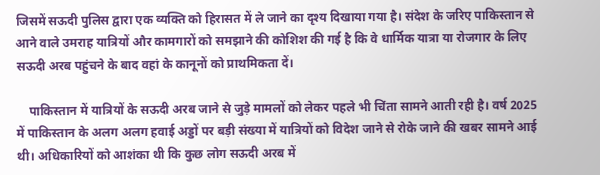जिसमें सऊदी पुलिस द्वारा एक व्यक्ति को हिरासत में ले जाने का दृश्य दिखाया गया है। संदेश के जरिए पाकिस्तान से आने वाले उमराह यात्रियों और कामगारों को समझाने की कोशिश की गई है कि वे धार्मिक यात्रा या रोजगार के लिए सऊदी अरब पहुंचने के बाद वहां के कानूनों को प्राथमिकता दें।

    पाकिस्तान में यात्रियों के सऊदी अरब जाने से जुड़े मामलों को लेकर पहले भी चिंता सामने आती रही है। वर्ष 2025 में पाकिस्तान के अलग अलग हवाई अड्डों पर बड़ी संख्या में यात्रियों को विदेश जाने से रोके जाने की खबर सामने आई थी। अधिकारियों को आशंका थी कि कुछ लोग सऊदी अरब में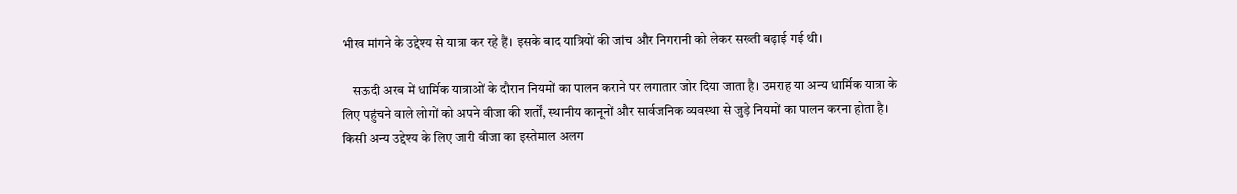भीख मांगने के उद्देश्य से यात्रा कर रहे हैं। इसके बाद यात्रियों की जांच और निगरानी को लेकर सख्ती बढ़ाई गई थी।

    सऊदी अरब में धार्मिक यात्राओं के दौरान नियमों का पालन कराने पर लगातार जोर दिया जाता है। उमराह या अन्य धार्मिक यात्रा के लिए पहुंचने वाले लोगों को अपने वीजा की शर्तों, स्थानीय कानूनों और सार्वजनिक व्यवस्था से जुड़े नियमों का पालन करना होता है। किसी अन्य उद्देश्य के लिए जारी वीजा का इस्तेमाल अलग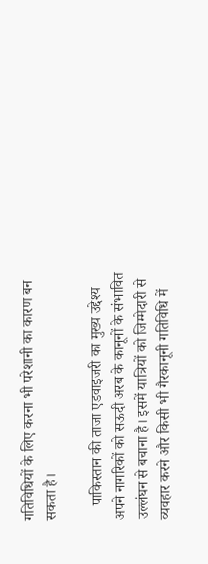गतिविधियों के लिए करना भी परेशानी का कारण बन सकता है।

    पाकिस्तान की ताजा एडवाइजरी का मुख्य उद्देश्य अपने नागरिकों को सऊदी अरब के कानूनों के संभावित उल्लंघन से बचाना है। इसमें यात्रियों को जिम्मेदारी से व्यवहार करने और किसी भी गैरकानूनी गतिविधि में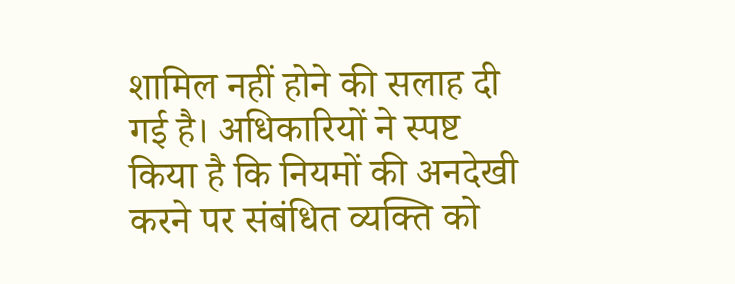शामिल नहीं होने की सलाह दी गई है। अधिकारियों ने स्पष्ट किया है कि नियमों की अनदेखी करने पर संबंधित व्यक्ति को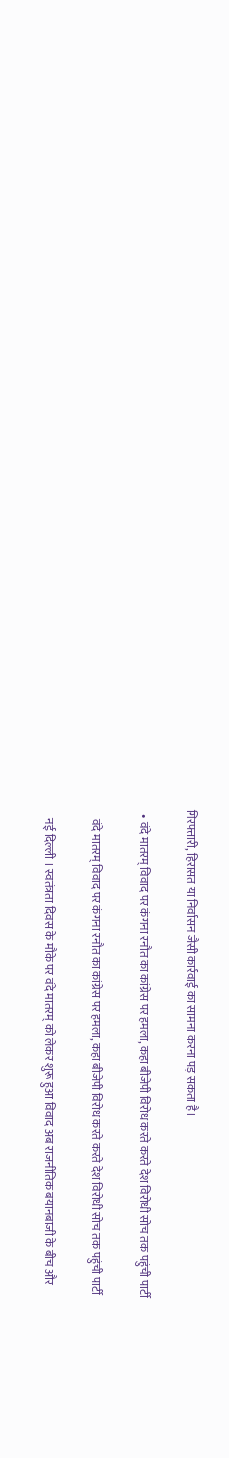गिरफ्तारी, हिरासत या निर्वासन जैसी कार्रवाई का सामना करना पड़ सकता है।

  • वंदे मातरम् विवाद पर कंगना रनौत का कांग्रेस पर हमला, कहा बीजेपी विरोध करते करते देश विरोधी सोच तक पहुंची पार्टी

    वंदे मातरम् विवाद पर कंगना रनौत का कांग्रेस पर हमला, कहा बीजेपी विरोध करते करते देश विरोधी सोच तक पहुंची पार्टी

    नई दिल्ली । स्वतंत्रता दिवस के मौके पर वंदे मातरम् को लेकर शुरू हुआ विवाद अब राजनीतिक बयानबाजी के बीच और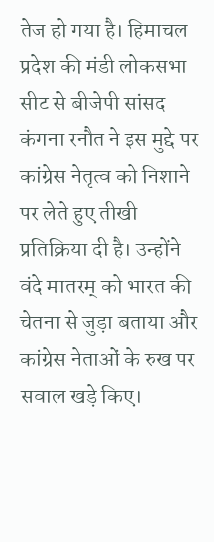तेज हो गया है। हिमाचल प्रदेश की मंडी लोकसभा सीट से बीजेपी सांसद कंगना रनौत ने इस मुद्दे पर कांग्रेस नेतृत्व को निशाने पर लेते हुए तीखी प्रतिक्रिया दी है। उन्होंने वंदे मातरम् को भारत की चेतना से जुड़ा बताया और कांग्रेस नेताओं के रुख पर सवाल खड़े किए।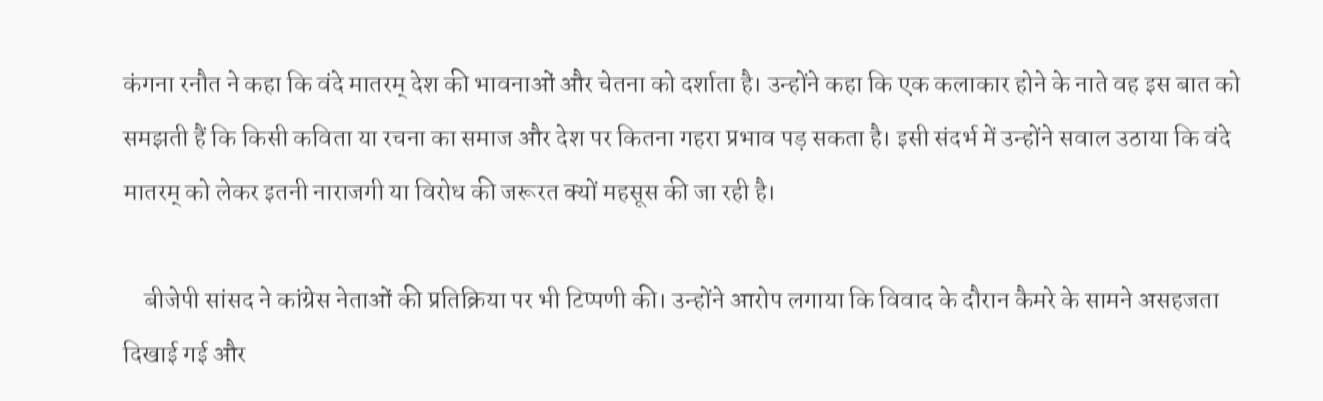कंगना रनौत ने कहा कि वंदे मातरम् देश की भावनाओं और चेतना को दर्शाता है। उन्होंने कहा कि एक कलाकार होने के नाते वह इस बात को समझती हैं कि किसी कविता या रचना का समाज और देश पर कितना गहरा प्रभाव पड़ सकता है। इसी संदर्भ में उन्होंने सवाल उठाया कि वंदे मातरम् को लेकर इतनी नाराजगी या विरोध की जरूरत क्यों महसूस की जा रही है।

    बीजेपी सांसद ने कांग्रेस नेताओं की प्रतिक्रिया पर भी टिप्पणी की। उन्होंने आरोप लगाया कि विवाद के दौरान कैमरे के सामने असहजता दिखाई गई और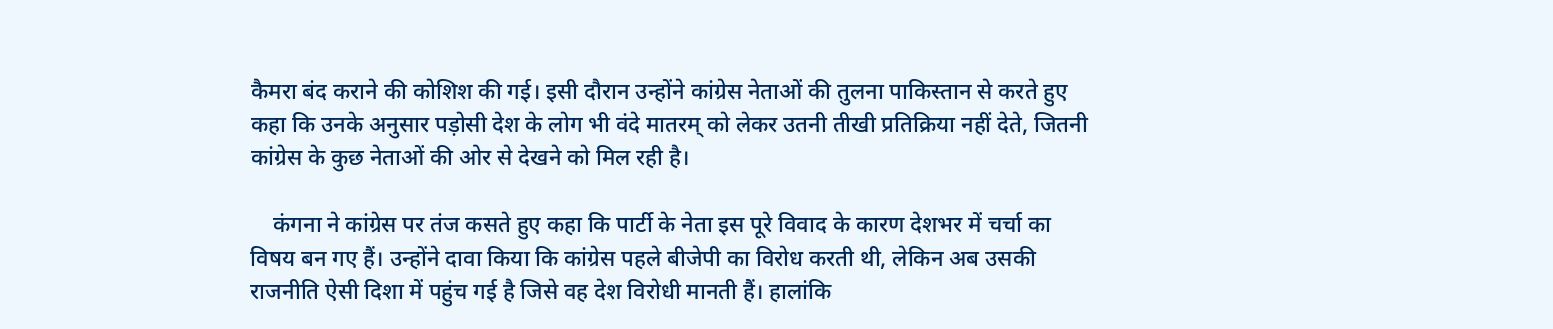कैमरा बंद कराने की कोशिश की गई। इसी दौरान उन्होंने कांग्रेस नेताओं की तुलना पाकिस्तान से करते हुए कहा कि उनके अनुसार पड़ोसी देश के लोग भी वंदे मातरम् को लेकर उतनी तीखी प्रतिक्रिया नहीं देते, जितनी कांग्रेस के कुछ नेताओं की ओर से देखने को मिल रही है।

    कंगना ने कांग्रेस पर तंज कसते हुए कहा कि पार्टी के नेता इस पूरे विवाद के कारण देशभर में चर्चा का विषय बन गए हैं। उन्होंने दावा किया कि कांग्रेस पहले बीजेपी का विरोध करती थी, लेकिन अब उसकी राजनीति ऐसी दिशा में पहुंच गई है जिसे वह देश विरोधी मानती हैं। हालांकि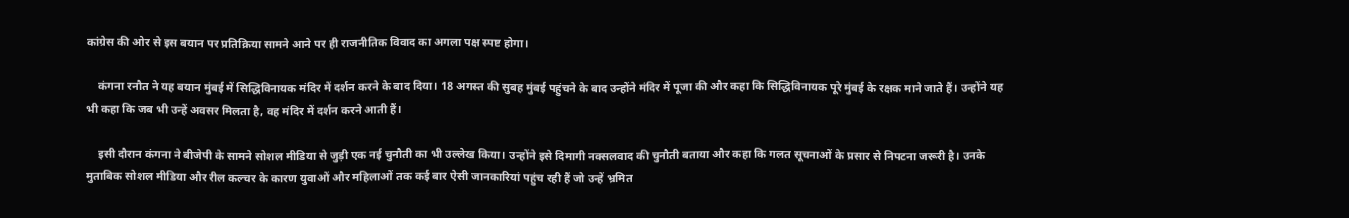कांग्रेस की ओर से इस बयान पर प्रतिक्रिया सामने आने पर ही राजनीतिक विवाद का अगला पक्ष स्पष्ट होगा।

    कंगना रनौत ने यह बयान मुंबई में सिद्धिविनायक मंदिर में दर्शन करने के बाद दिया। 18 अगस्त की सुबह मुंबई पहुंचने के बाद उन्होंने मंदिर में पूजा की और कहा कि सिद्धिविनायक पूरे मुंबई के रक्षक माने जाते हैं। उन्होंने यह भी कहा कि जब भी उन्हें अवसर मिलता है, वह मंदिर में दर्शन करने आती हैं।

    इसी दौरान कंगना ने बीजेपी के सामने सोशल मीडिया से जुड़ी एक नई चुनौती का भी उल्लेख किया। उन्होंने इसे दिमागी नक्सलवाद की चुनौती बताया और कहा कि गलत सूचनाओं के प्रसार से निपटना जरूरी है। उनके मुताबिक सोशल मीडिया और रील कल्चर के कारण युवाओं और महिलाओं तक कई बार ऐसी जानकारियां पहुंच रही हैं जो उन्हें भ्रमित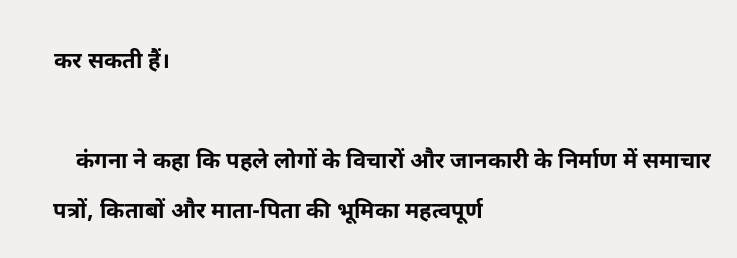कर सकती हैं।

    कंगना ने कहा कि पहले लोगों के विचारों और जानकारी के निर्माण में समाचार पत्रों, किताबों और माता-पिता की भूमिका महत्वपूर्ण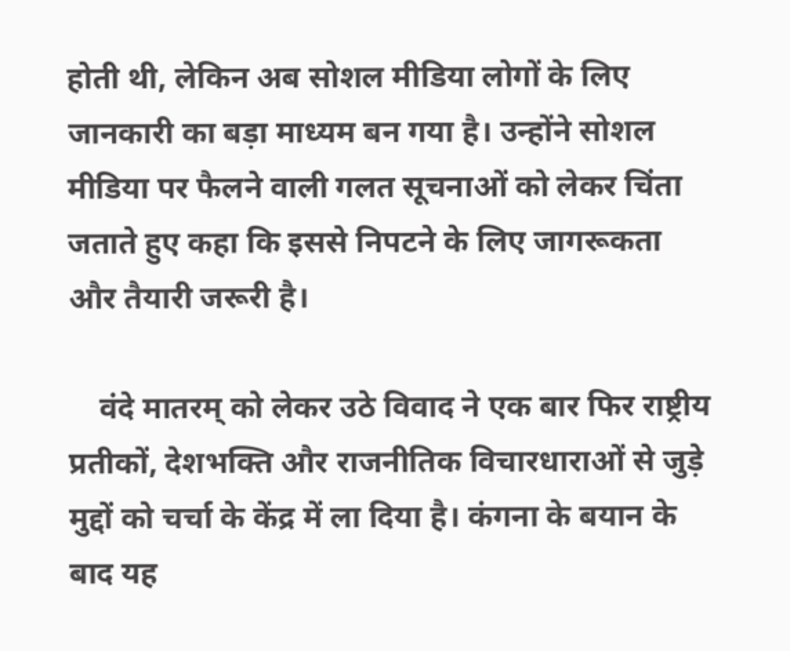होती थी, लेकिन अब सोशल मीडिया लोगों के लिए जानकारी का बड़ा माध्यम बन गया है। उन्होंने सोशल मीडिया पर फैलने वाली गलत सूचनाओं को लेकर चिंता जताते हुए कहा कि इससे निपटने के लिए जागरूकता और तैयारी जरूरी है।

    वंदे मातरम् को लेकर उठे विवाद ने एक बार फिर राष्ट्रीय प्रतीकों, देशभक्ति और राजनीतिक विचारधाराओं से जुड़े मुद्दों को चर्चा के केंद्र में ला दिया है। कंगना के बयान के बाद यह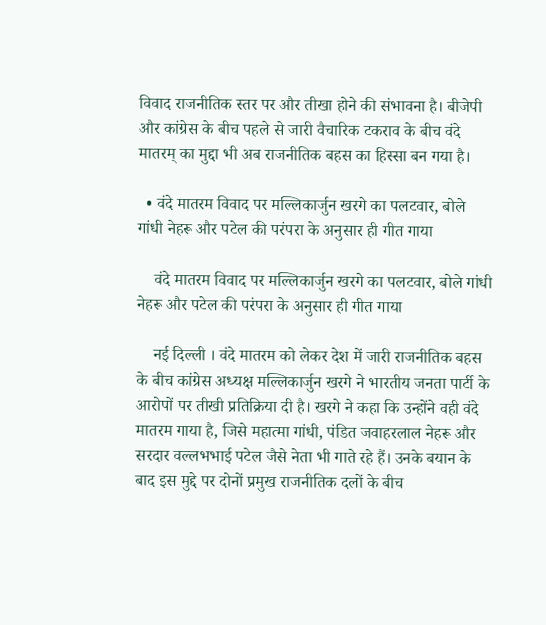विवाद राजनीतिक स्तर पर और तीखा होने की संभावना है। बीजेपी और कांग्रेस के बीच पहले से जारी वैचारिक टकराव के बीच वंदे मातरम् का मुद्दा भी अब राजनीतिक बहस का हिस्सा बन गया है।

  • वंदे मातरम विवाद पर मल्लिकार्जुन खरगे का पलटवार, बोले गांधी नेहरू और पटेल की परंपरा के अनुसार ही गीत गाया

    वंदे मातरम विवाद पर मल्लिकार्जुन खरगे का पलटवार, बोले गांधी नेहरू और पटेल की परंपरा के अनुसार ही गीत गाया

    नई दिल्ली । वंदे मातरम को लेकर देश में जारी राजनीतिक बहस के बीच कांग्रेस अध्यक्ष मल्लिकार्जुन खरगे ने भारतीय जनता पार्टी के आरोपों पर तीखी प्रतिक्रिया दी है। खरगे ने कहा कि उन्होंने वही वंदे मातरम गाया है, जिसे महात्मा गांधी, पंडित जवाहरलाल नेहरू और सरदार वल्लभभाई पटेल जैसे नेता भी गाते रहे हैं। उनके बयान के बाद इस मुद्दे पर दोनों प्रमुख राजनीतिक दलों के बीच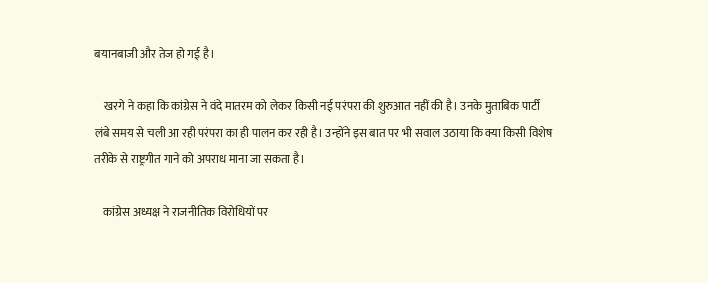बयानबाजी और तेज हो गई है।

    खरगे ने कहा कि कांग्रेस ने वंदे मातरम को लेकर किसी नई परंपरा की शुरुआत नहीं की है। उनके मुताबिक पार्टी लंबे समय से चली आ रही परंपरा का ही पालन कर रही है। उन्होंने इस बात पर भी सवाल उठाया कि क्या किसी विशेष तरीके से राष्ट्रगीत गाने को अपराध माना जा सकता है।

    कांग्रेस अध्यक्ष ने राजनीतिक विरोधियों पर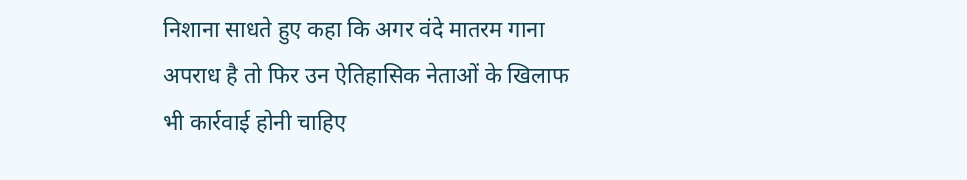निशाना साधते हुए कहा कि अगर वंदे मातरम गाना अपराध है तो फिर उन ऐतिहासिक नेताओं के खिलाफ भी कार्रवाई होनी चाहिए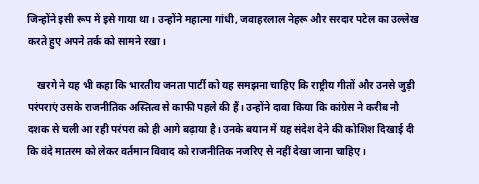जिन्होंने इसी रूप में इसे गाया था। उन्होंने महात्मा गांधी, जवाहरलाल नेहरू और सरदार पटेल का उल्लेख करते हुए अपने तर्क को सामने रखा।

    खरगे ने यह भी कहा कि भारतीय जनता पार्टी को यह समझना चाहिए कि राष्ट्रीय गीतों और उनसे जुड़ी परंपराएं उसके राजनीतिक अस्तित्व से काफी पहले की हैं। उन्होंने दावा किया कि कांग्रेस ने करीब नौ दशक से चली आ रही परंपरा को ही आगे बढ़ाया है। उनके बयान में यह संदेश देने की कोशिश दिखाई दी कि वंदे मातरम को लेकर वर्तमान विवाद को राजनीतिक नजरिए से नहीं देखा जाना चाहिए।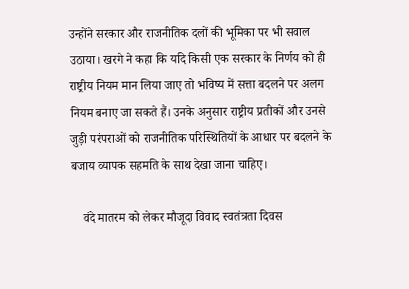उन्होंने सरकार और राजनीतिक दलों की भूमिका पर भी सवाल उठाया। खरगे ने कहा कि यदि किसी एक सरकार के निर्णय को ही राष्ट्रीय नियम मान लिया जाए तो भविष्य में सत्ता बदलने पर अलग नियम बनाए जा सकते हैं। उनके अनुसार राष्ट्रीय प्रतीकों और उनसे जुड़ी परंपराओं को राजनीतिक परिस्थितियों के आधार पर बदलने के बजाय व्यापक सहमति के साथ देखा जाना चाहिए।

    वंदे मातरम को लेकर मौजूदा विवाद स्वतंत्रता दिवस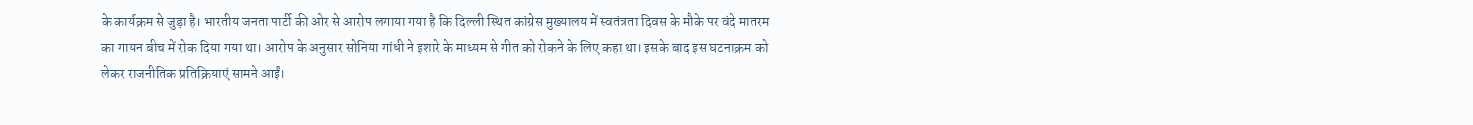के कार्यक्रम से जुड़ा है। भारतीय जनता पार्टी की ओर से आरोप लगाया गया है कि दिल्ली स्थित कांग्रेस मुख्यालय में स्वतंत्रता दिवस के मौके पर वंदे मातरम का गायन बीच में रोक दिया गया था। आरोप के अनुसार सोनिया गांधी ने इशारे के माध्यम से गीत को रोकने के लिए कहा था। इसके बाद इस घटनाक्रम को लेकर राजनीतिक प्रतिक्रियाएं सामने आईं।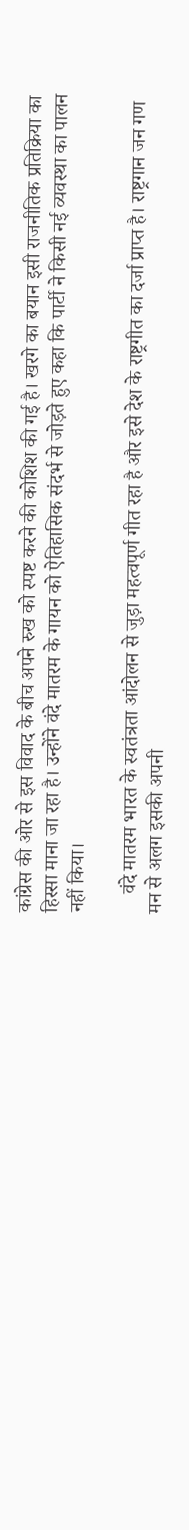कांग्रेस की ओर से इस विवाद के बीच अपने रुख को स्पष्ट करने की कोशिश की गई है। खरगे का बयान इसी राजनीतिक प्रतिक्रिया का हिस्सा माना जा रहा है। उन्होंने वंदे मातरम के गायन को ऐतिहासिक संदर्भ से जोड़ते हुए कहा कि पार्टी ने किसी नई व्यवस्था का पालन नहीं किया।

    वंदे मातरम भारत के स्वतंत्रता आंदोलन से जुड़ा महत्वपूर्ण गीत रहा है और इसे देश के राष्ट्रगीत का दर्जा प्राप्त है। राष्ट्रगान जन गण मन से अलग इसकी अपनी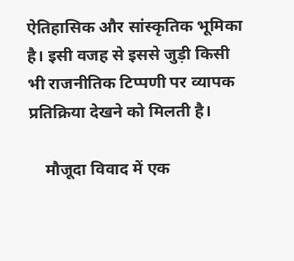ऐतिहासिक और सांस्कृतिक भूमिका है। इसी वजह से इससे जुड़ी किसी भी राजनीतिक टिप्पणी पर व्यापक प्रतिक्रिया देखने को मिलती है।

    मौजूदा विवाद में एक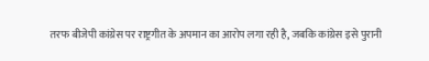तरफ बीजेपी कांग्रेस पर राष्ट्रगीत के अपमान का आरोप लगा रही है, जबकि कांग्रेस इसे पुरानी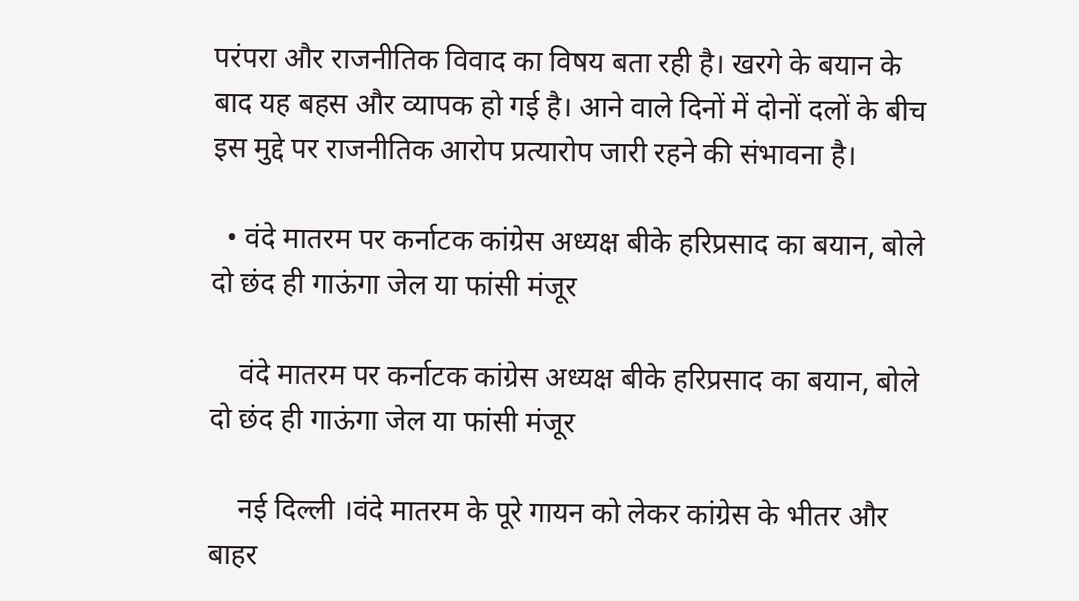परंपरा और राजनीतिक विवाद का विषय बता रही है। खरगे के बयान के बाद यह बहस और व्यापक हो गई है। आने वाले दिनों में दोनों दलों के बीच इस मुद्दे पर राजनीतिक आरोप प्रत्यारोप जारी रहने की संभावना है।

  • वंदे मातरम पर कर्नाटक कांग्रेस अध्यक्ष बीके हरिप्रसाद का बयान, बोले दो छंद ही गाऊंगा जेल या फांसी मंजूर

    वंदे मातरम पर कर्नाटक कांग्रेस अध्यक्ष बीके हरिप्रसाद का बयान, बोले दो छंद ही गाऊंगा जेल या फांसी मंजूर

    नई दिल्ली ।वंदे मातरम के पूरे गायन को लेकर कांग्रेस के भीतर और बाहर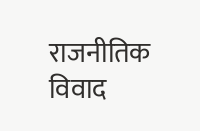राजनीतिक विवाद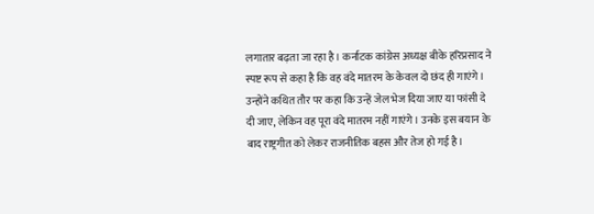लगातार बढ़ता जा रहा है। कर्नाटक कांग्रेस अध्यक्ष बीके हरिप्रसाद ने स्पष्ट रूप से कहा है कि वह वंदे मातरम के केवल दो छंद ही गाएंगे। उन्होंने कथित तौर पर कहा कि उन्हें जेल भेज दिया जाए या फांसी दे दी जाए, लेकिन वह पूरा वंदे मातरम नहीं गाएंगे। उनके इस बयान के बाद राष्ट्रगीत को लेकर राजनीतिक बहस और तेज हो गई है।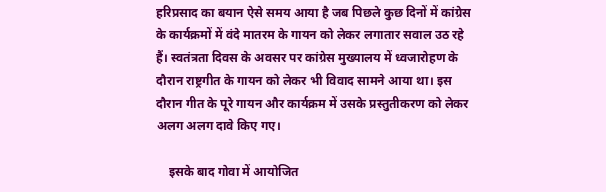हरिप्रसाद का बयान ऐसे समय आया है जब पिछले कुछ दिनों में कांग्रेस के कार्यक्रमों में वंदे मातरम के गायन को लेकर लगातार सवाल उठ रहे हैं। स्वतंत्रता दिवस के अवसर पर कांग्रेस मुख्यालय में ध्वजारोहण के दौरान राष्ट्रगीत के गायन को लेकर भी विवाद सामने आया था। इस दौरान गीत के पूरे गायन और कार्यक्रम में उसके प्रस्तुतीकरण को लेकर अलग अलग दावे किए गए।

    इसके बाद गोवा में आयोजित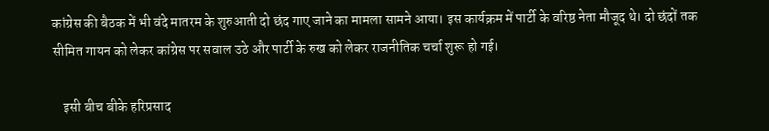कांग्रेस की बैठक में भी वंदे मातरम के शुरुआती दो छंद गाए जाने का मामला सामने आया। इस कार्यक्रम में पार्टी के वरिष्ठ नेता मौजूद थे। दो छंदों तक सीमित गायन को लेकर कांग्रेस पर सवाल उठे और पार्टी के रुख को लेकर राजनीतिक चर्चा शुरू हो गई।

    इसी बीच बीके हरिप्रसाद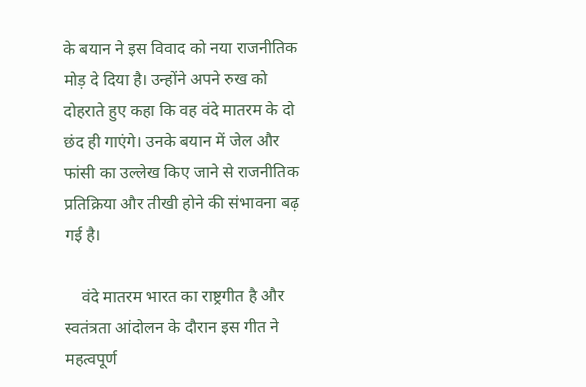के बयान ने इस विवाद को नया राजनीतिक मोड़ दे दिया है। उन्होंने अपने रुख को दोहराते हुए कहा कि वह वंदे मातरम के दो छंद ही गाएंगे। उनके बयान में जेल और फांसी का उल्लेख किए जाने से राजनीतिक प्रतिक्रिया और तीखी होने की संभावना बढ़ गई है।

    वंदे मातरम भारत का राष्ट्रगीत है और स्वतंत्रता आंदोलन के दौरान इस गीत ने महत्वपूर्ण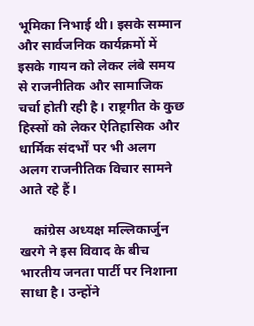भूमिका निभाई थी। इसके सम्मान और सार्वजनिक कार्यक्रमों में इसके गायन को लेकर लंबे समय से राजनीतिक और सामाजिक चर्चा होती रही है। राष्ट्रगीत के कुछ हिस्सों को लेकर ऐतिहासिक और धार्मिक संदर्भों पर भी अलग अलग राजनीतिक विचार सामने आते रहे हैं।

    कांग्रेस अध्यक्ष मल्लिकार्जुन खरगे ने इस विवाद के बीच भारतीय जनता पार्टी पर निशाना साधा है। उन्होंने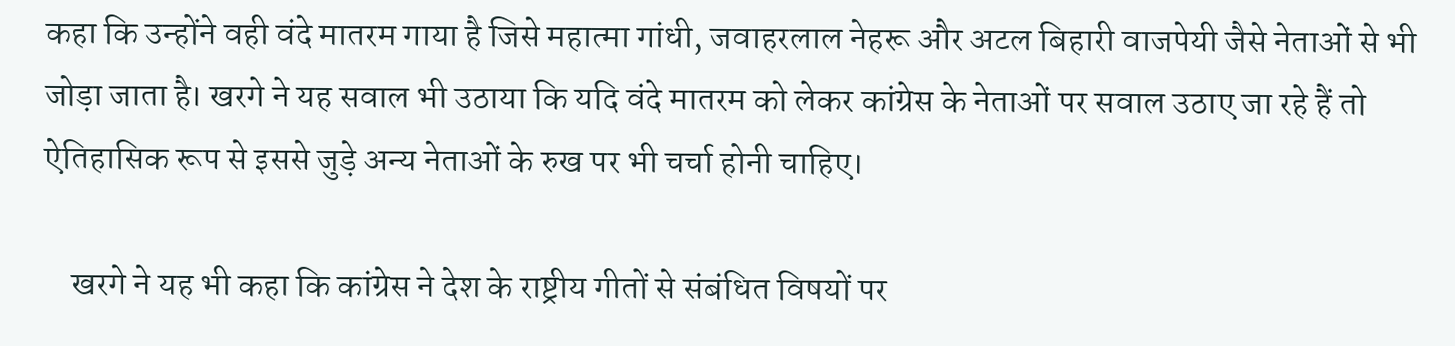कहा कि उन्होंने वही वंदे मातरम गाया है जिसे महात्मा गांधी, जवाहरलाल नेहरू और अटल बिहारी वाजपेयी जैसे नेताओं से भी जोड़ा जाता है। खरगे ने यह सवाल भी उठाया कि यदि वंदे मातरम को लेकर कांग्रेस के नेताओं पर सवाल उठाए जा रहे हैं तो ऐतिहासिक रूप से इससे जुड़े अन्य नेताओं के रुख पर भी चर्चा होनी चाहिए।

    खरगे ने यह भी कहा कि कांग्रेस ने देश के राष्ट्रीय गीतों से संबंधित विषयों पर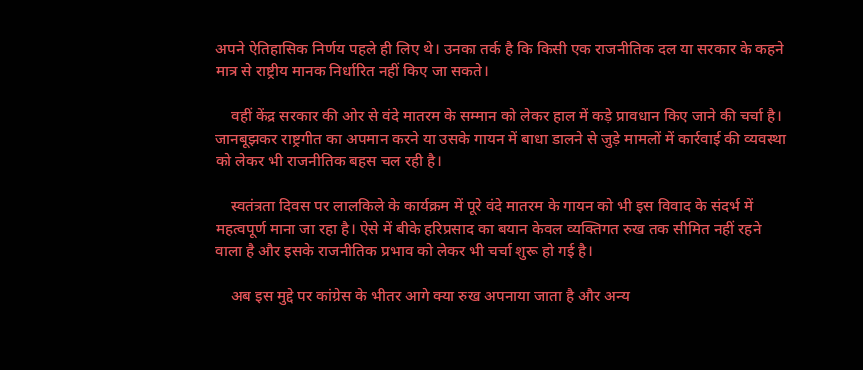अपने ऐतिहासिक निर्णय पहले ही लिए थे। उनका तर्क है कि किसी एक राजनीतिक दल या सरकार के कहने मात्र से राष्ट्रीय मानक निर्धारित नहीं किए जा सकते।

    वहीं केंद्र सरकार की ओर से वंदे मातरम के सम्मान को लेकर हाल में कड़े प्रावधान किए जाने की चर्चा है। जानबूझकर राष्ट्रगीत का अपमान करने या उसके गायन में बाधा डालने से जुड़े मामलों में कार्रवाई की व्यवस्था को लेकर भी राजनीतिक बहस चल रही है।

    स्वतंत्रता दिवस पर लालकिले के कार्यक्रम में पूरे वंदे मातरम के गायन को भी इस विवाद के संदर्भ में महत्वपूर्ण माना जा रहा है। ऐसे में बीके हरिप्रसाद का बयान केवल व्यक्तिगत रुख तक सीमित नहीं रहने वाला है और इसके राजनीतिक प्रभाव को लेकर भी चर्चा शुरू हो गई है।

    अब इस मुद्दे पर कांग्रेस के भीतर आगे क्या रुख अपनाया जाता है और अन्य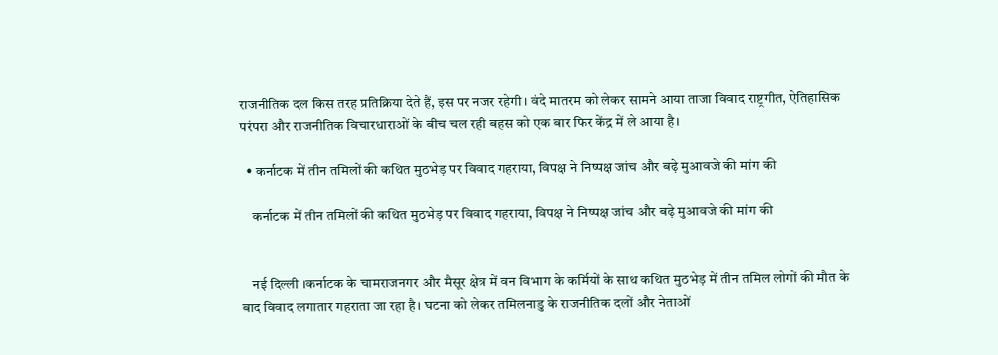राजनीतिक दल किस तरह प्रतिक्रिया देते हैं, इस पर नजर रहेगी। वंदे मातरम को लेकर सामने आया ताजा विवाद राष्ट्रगीत, ऐतिहासिक परंपरा और राजनीतिक विचारधाराओं के बीच चल रही बहस को एक बार फिर केंद्र में ले आया है।

  • कर्नाटक में तीन तमिलों की कथित मुठभेड़ पर विवाद गहराया, विपक्ष ने निष्पक्ष जांच और बढ़े मुआवजे की मांग की

    कर्नाटक में तीन तमिलों की कथित मुठभेड़ पर विवाद गहराया, विपक्ष ने निष्पक्ष जांच और बढ़े मुआवजे की मांग की


    नई दिल्ली ।कर्नाटक के चामराजनगर और मैसूर क्षेत्र में वन विभाग के कर्मियों के साथ कथित मुठभेड़ में तीन तमिल लोगों की मौत के बाद विवाद लगातार गहराता जा रहा है। घटना को लेकर तमिलनाडु के राजनीतिक दलों और नेताओं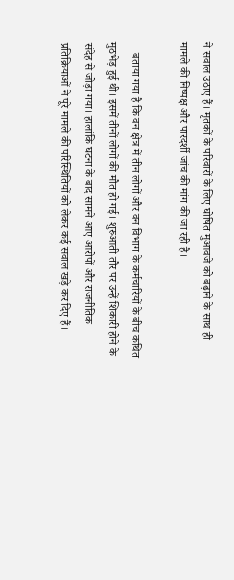ने सवाल उठाए हैं। मृतकों के परिवारों के लिए घोषित मुआवजे को बढ़ाने के साथ ही मामले की निष्पक्ष और पारदर्शी जांच की मांग की जा रही है।

    बताया गया है कि वन क्षेत्र में तीन लोगों और वन विभाग के कर्मचारियों के बीच कथित मुठभेड़ हुई थी। इसमें तीनों लोगों की मौत हो गई। शुरुआती तौर पर उन्हें शिकारी होने के संदेह से जोड़ा गया। हालांकि घटना के बाद सामने आए आरोपों और राजनीतिक प्रतिक्रियाओं ने पूरे मामले की परिस्थितियों को लेकर कई सवाल खड़े कर दिए हैं।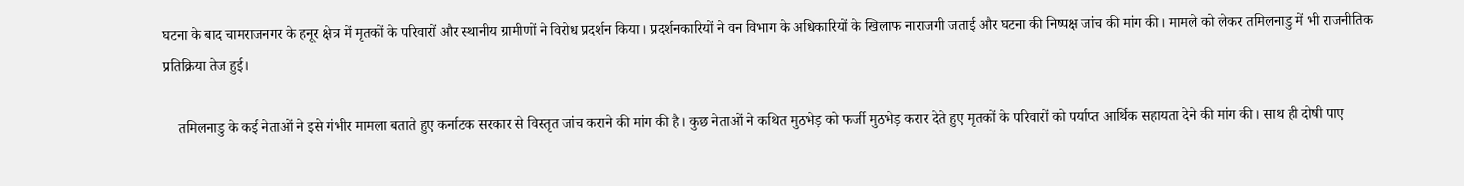घटना के बाद चामराजनगर के हनूर क्षेत्र में मृतकों के परिवारों और स्थानीय ग्रामीणों ने विरोध प्रदर्शन किया। प्रदर्शनकारियों ने वन विभाग के अधिकारियों के खिलाफ नाराजगी जताई और घटना की निष्पक्ष जांच की मांग की। मामले को लेकर तमिलनाडु में भी राजनीतिक प्रतिक्रिया तेज हुई।

    तमिलनाडु के कई नेताओं ने इसे गंभीर मामला बताते हुए कर्नाटक सरकार से विस्तृत जांच कराने की मांग की है। कुछ नेताओं ने कथित मुठभेड़ को फर्जी मुठभेड़ करार देते हुए मृतकों के परिवारों को पर्याप्त आर्थिक सहायता देने की मांग की। साथ ही दोषी पाए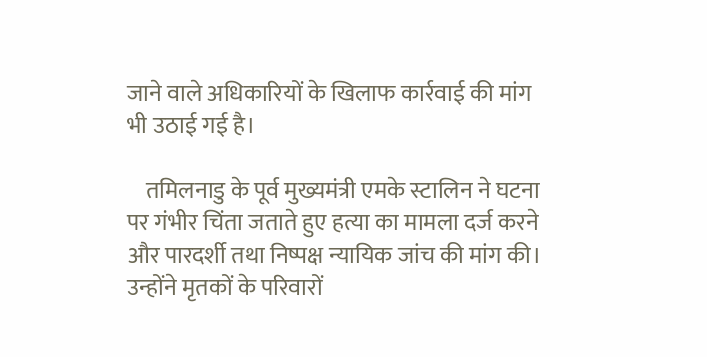जाने वाले अधिकारियों के खिलाफ कार्रवाई की मांग भी उठाई गई है।

    तमिलनाडु के पूर्व मुख्यमंत्री एमके स्टालिन ने घटना पर गंभीर चिंता जताते हुए हत्या का मामला दर्ज करने और पारदर्शी तथा निष्पक्ष न्यायिक जांच की मांग की। उन्होंने मृतकों के परिवारों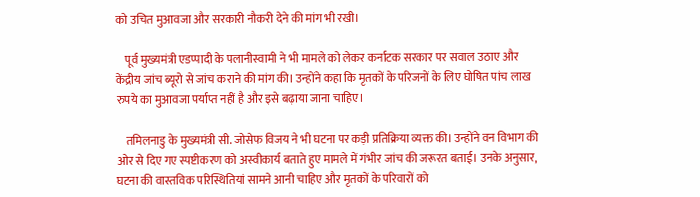को उचित मुआवजा और सरकारी नौकरी देने की मांग भी रखी।

    पूर्व मुख्यमंत्री एडप्पादी के पलानीस्वामी ने भी मामले को लेकर कर्नाटक सरकार पर सवाल उठाए और केंद्रीय जांच ब्यूरो से जांच कराने की मांग की। उन्होंने कहा कि मृतकों के परिजनों के लिए घोषित पांच लाख रुपये का मुआवजा पर्याप्त नहीं है और इसे बढ़ाया जाना चाहिए।

    तमिलनाडु के मुख्यमंत्री सी. जोसेफ विजय ने भी घटना पर कड़ी प्रतिक्रिया व्यक्त की। उन्होंने वन विभाग की ओर से दिए गए स्पष्टीकरण को अस्वीकार्य बताते हुए मामले में गंभीर जांच की जरूरत बताई। उनके अनुसार, घटना की वास्तविक परिस्थितियां सामने आनी चाहिए और मृतकों के परिवारों को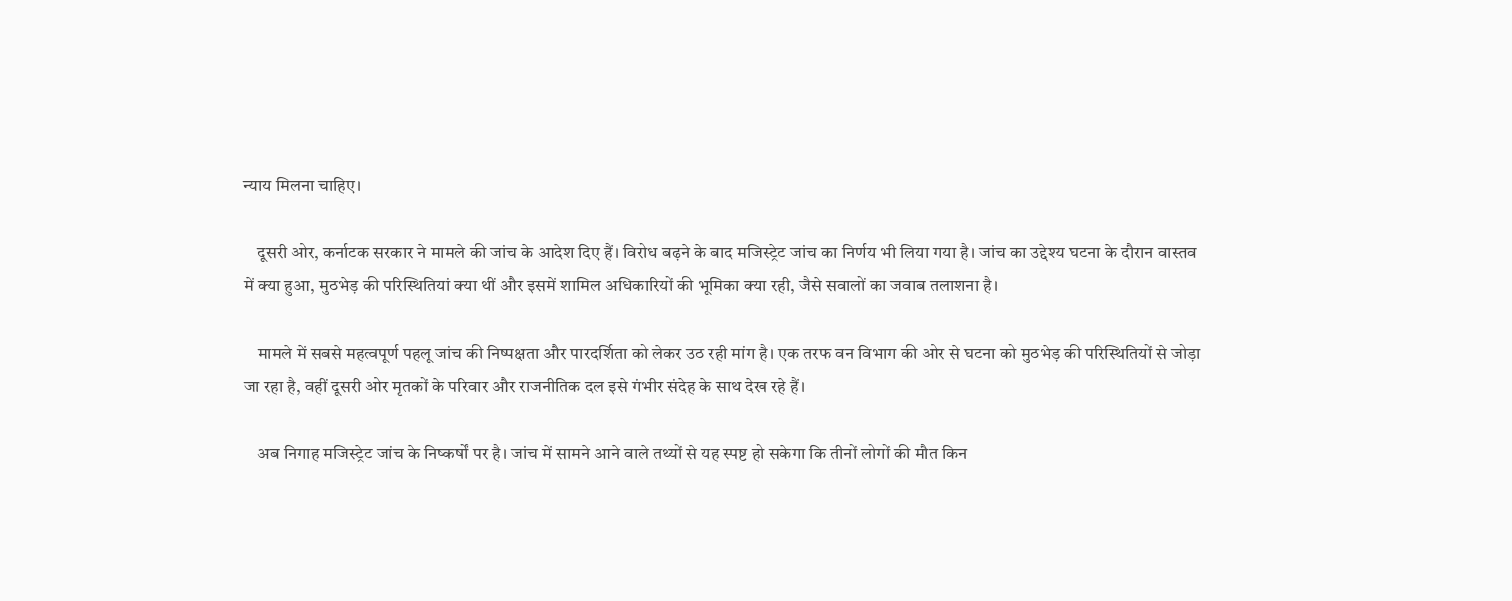न्याय मिलना चाहिए।

    दूसरी ओर, कर्नाटक सरकार ने मामले की जांच के आदेश दिए हैं। विरोध बढ़ने के बाद मजिस्ट्रेट जांच का निर्णय भी लिया गया है। जांच का उद्देश्य घटना के दौरान वास्तव में क्या हुआ, मुठभेड़ की परिस्थितियां क्या थीं और इसमें शामिल अधिकारियों की भूमिका क्या रही, जैसे सवालों का जवाब तलाशना है।

    मामले में सबसे महत्वपूर्ण पहलू जांच की निष्पक्षता और पारदर्शिता को लेकर उठ रही मांग है। एक तरफ वन विभाग की ओर से घटना को मुठभेड़ की परिस्थितियों से जोड़ा जा रहा है, वहीं दूसरी ओर मृतकों के परिवार और राजनीतिक दल इसे गंभीर संदेह के साथ देख रहे हैं।

    अब निगाह मजिस्ट्रेट जांच के निष्कर्षों पर है। जांच में सामने आने वाले तथ्यों से यह स्पष्ट हो सकेगा कि तीनों लोगों की मौत किन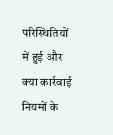परिस्थितियों में हुई और क्या कार्रवाई नियमों के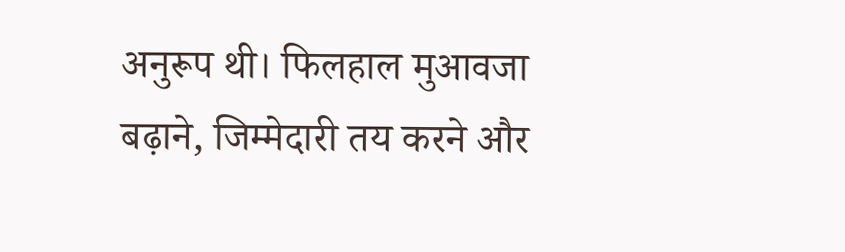अनुरूप थी। फिलहाल मुआवजा बढ़ाने, जिम्मेदारी तय करने और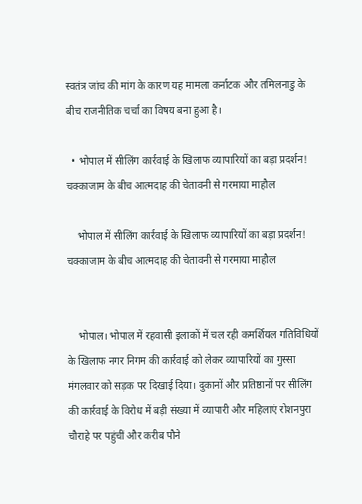स्वतंत्र जांच की मांग के कारण यह मामला कर्नाटक और तमिलनाडु के बीच राजनीतिक चर्चा का विषय बना हुआ है।

  • भोपाल में सीलिंग कार्रवाई के खिलाफ व्यापारियों का बड़ा प्रदर्शन! चक्काजाम के बीच आत्मदाह की चेतावनी से गरमाया माहौल

    भोपाल में सीलिंग कार्रवाई के खिलाफ व्यापारियों का बड़ा प्रदर्शन! चक्काजाम के बीच आत्मदाह की चेतावनी से गरमाया माहौल


    भोपाल। भोपाल में रहवासी इलाकों में चल रही कमर्शियल गतिविधियों के खिलाफ नगर निगम की कार्रवाई को लेकर व्यापारियों का गुस्सा मंगलवार को सड़क पर दिखाई दिया। दुकानों और प्रतिष्ठानों पर सीलिंग की कार्रवाई के विरोध में बड़ी संख्या में व्यापारी और महिलाएं रोशनपुरा चौराहे पर पहुंचीं और करीब पौने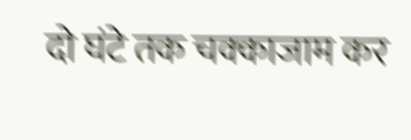दो घंटे तक चक्काजाम कर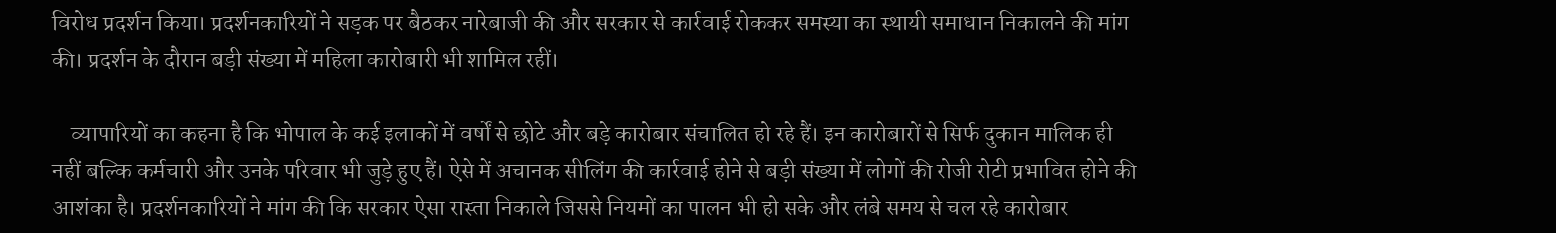विरोध प्रदर्शन किया। प्रदर्शनकारियों ने सड़क पर बैठकर नारेबाजी की और सरकार से कार्रवाई रोककर समस्या का स्थायी समाधान निकालने की मांग की। प्रदर्शन के दौरान बड़ी संख्या में महिला कारोबारी भी शामिल रहीं।

    व्यापारियों का कहना है कि भोपाल के कई इलाकों में वर्षों से छोटे और बड़े कारोबार संचालित हो रहे हैं। इन कारोबारों से सिर्फ दुकान मालिक ही नहीं बल्कि कर्मचारी और उनके परिवार भी जुड़े हुए हैं। ऐसे में अचानक सीलिंग की कार्रवाई होने से बड़ी संख्या में लोगों की रोजी रोटी प्रभावित होने की आशंका है। प्रदर्शनकारियों ने मांग की कि सरकार ऐसा रास्ता निकाले जिससे नियमों का पालन भी हो सके और लंबे समय से चल रहे कारोबार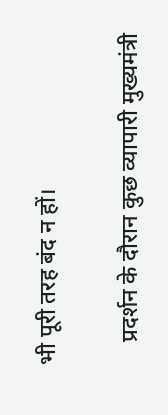भी पूरी तरह बंद न हों।

    प्रदर्शन के दौरान कुछ व्यापारी मुख्यमंत्री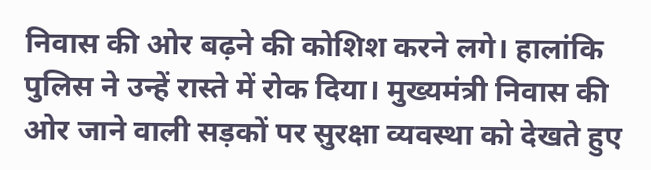निवास की ओर बढ़ने की कोशिश करने लगे। हालांकि पुलिस ने उन्हें रास्ते में रोक दिया। मुख्यमंत्री निवास की ओर जाने वाली सड़कों पर सुरक्षा व्यवस्था को देखते हुए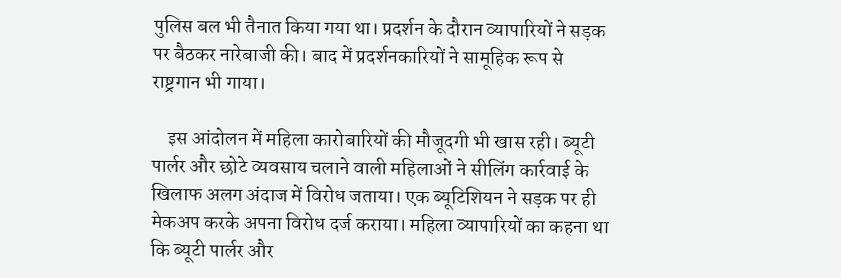पुलिस बल भी तैनात किया गया था। प्रदर्शन के दौरान व्यापारियों ने सड़क पर बैठकर नारेबाजी की। बाद में प्रदर्शनकारियों ने सामूहिक रूप से राष्ट्रगान भी गाया।

    इस आंदोलन में महिला कारोबारियों की मौजूदगी भी खास रही। ब्यूटी पार्लर और छोटे व्यवसाय चलाने वाली महिलाओं ने सीलिंग कार्रवाई के खिलाफ अलग अंदाज में विरोध जताया। एक ब्यूटिशियन ने सड़क पर ही मेकअप करके अपना विरोध दर्ज कराया। महिला व्यापारियों का कहना था कि ब्यूटी पार्लर और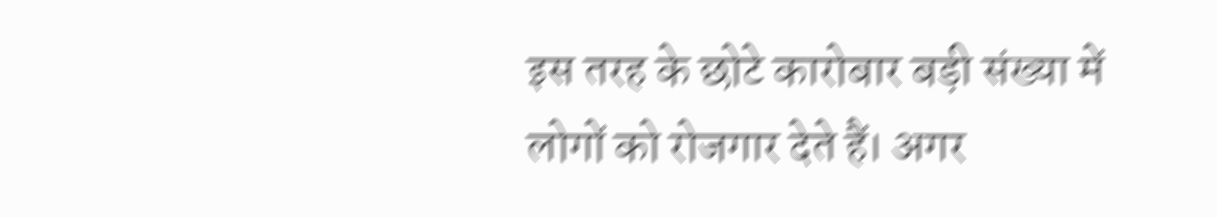इस तरह के छोटे कारोबार बड़ी संख्या में लोगों को रोजगार देते हैं। अगर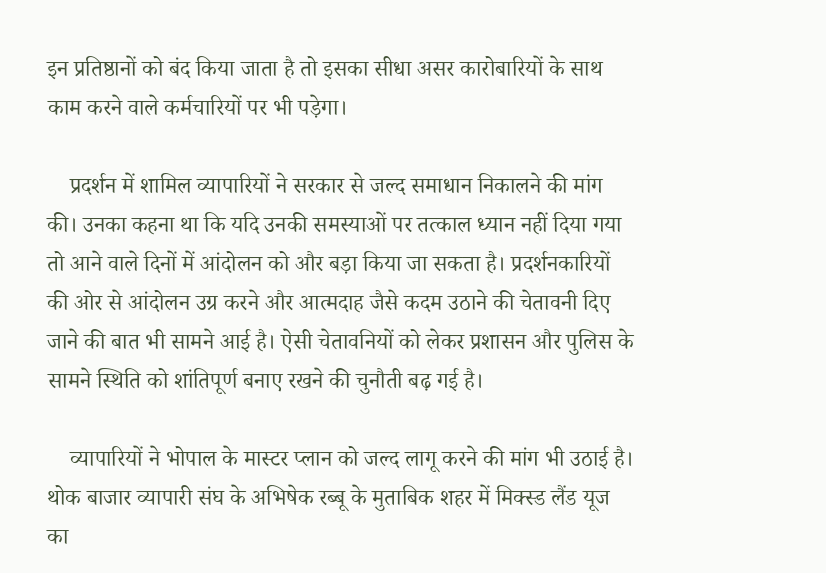इन प्रतिष्ठानों को बंद किया जाता है तो इसका सीधा असर कारोबारियों के साथ काम करने वाले कर्मचारियों पर भी पड़ेगा।

    प्रदर्शन में शामिल व्यापारियों ने सरकार से जल्द समाधान निकालने की मांग की। उनका कहना था कि यदि उनकी समस्याओं पर तत्काल ध्यान नहीं दिया गया तो आने वाले दिनों में आंदोलन को और बड़ा किया जा सकता है। प्रदर्शनकारियों की ओर से आंदोलन उग्र करने और आत्मदाह जैसे कदम उठाने की चेतावनी दिए जाने की बात भी सामने आई है। ऐसी चेतावनियों को लेकर प्रशासन और पुलिस के सामने स्थिति को शांतिपूर्ण बनाए रखने की चुनौती बढ़ गई है।

    व्यापारियों ने भोपाल के मास्टर प्लान को जल्द लागू करने की मांग भी उठाई है। थोक बाजार व्यापारी संघ के अभिषेक रब्बू के मुताबिक शहर में मिक्स्ड लैंड यूज का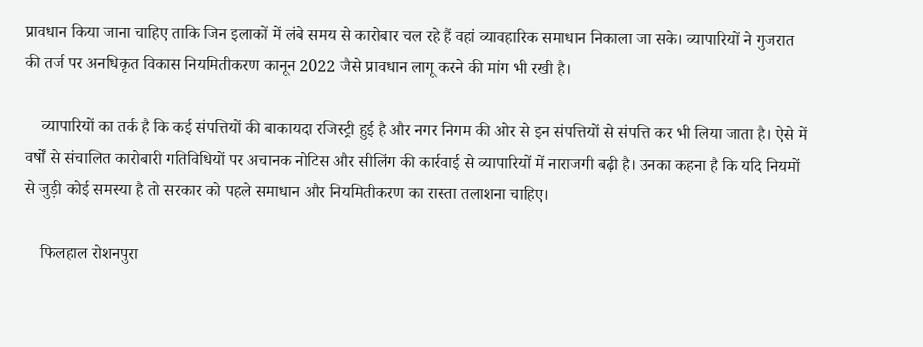प्रावधान किया जाना चाहिए ताकि जिन इलाकों में लंबे समय से कारोबार चल रहे हैं वहां व्यावहारिक समाधान निकाला जा सके। व्यापारियों ने गुजरात की तर्ज पर अनधिकृत विकास नियमितीकरण कानून 2022 जैसे प्रावधान लागू करने की मांग भी रखी है।

    व्यापारियों का तर्क है कि कई संपत्तियों की बाकायदा रजिस्ट्री हुई है और नगर निगम की ओर से इन संपत्तियों से संपत्ति कर भी लिया जाता है। ऐसे में वर्षों से संचालित कारोबारी गतिविधियों पर अचानक नोटिस और सीलिंग की कार्रवाई से व्यापारियों में नाराजगी बढ़ी है। उनका कहना है कि यदि नियमों से जुड़ी कोई समस्या है तो सरकार को पहले समाधान और नियमितीकरण का रास्ता तलाशना चाहिए।

    फिलहाल रोशनपुरा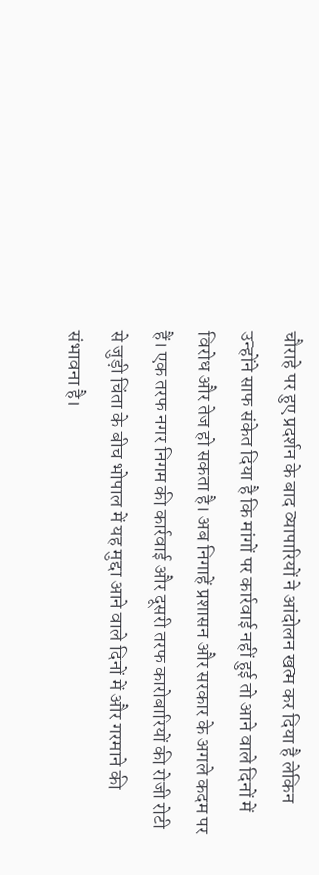चौराहे पर हुए प्रदर्शन के बाद व्यापारियों ने आंदोलन खत्म कर दिया है लेकिन उन्होंने साफ संकेत दिया है कि मांगों पर कार्रवाई नहीं हुई तो आने वाले दिनों में विरोध और तेज हो सकता है। अब निगाहें प्रशासन और सरकार के अगले कदम पर हैं। एक तरफ नगर निगम की कार्रवाई और दूसरी तरफ कारोबारियों की रोजी रोटी से जुड़ी चिंता के बीच भोपाल में यह मुद्दा आने वाले दिनों में और गरमाने की संभावना है।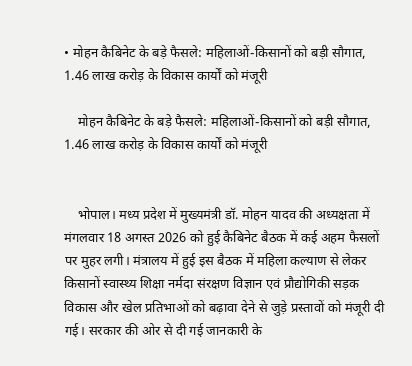• मोहन कैबिनेट के बड़े फैसले: महिलाओं-किसानों को बड़ी सौगात, 1.46 लाख करोड़ के विकास कार्यों को मंजूरी

    मोहन कैबिनेट के बड़े फैसले: महिलाओं-किसानों को बड़ी सौगात, 1.46 लाख करोड़ के विकास कार्यों को मंजूरी


    भोपाल। मध्य प्रदेश में मुख्यमंत्री डॉ. मोहन यादव की अध्यक्षता में मंगलवार 18 अगस्त 2026 को हुई कैबिनेट बैठक में कई अहम फैसलों पर मुहर लगी। मंत्रालय में हुई इस बैठक में महिला कल्याण से लेकर किसानों स्वास्थ्य शिक्षा नर्मदा संरक्षण विज्ञान एवं प्रौद्योगिकी सड़क विकास और खेल प्रतिभाओं को बढ़ावा देने से जुड़े प्रस्तावों को मंजूरी दी गई। सरकार की ओर से दी गई जानकारी के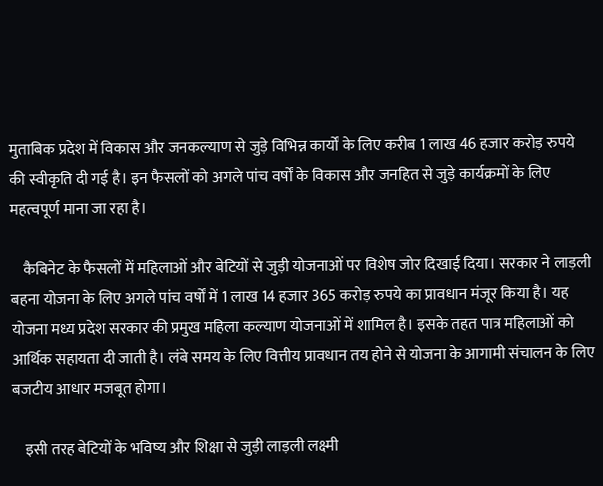मुताबिक प्रदेश में विकास और जनकल्याण से जुड़े विभिन्न कार्यों के लिए करीब 1 लाख 46 हजार करोड़ रुपये की स्वीकृति दी गई है। इन फैसलों को अगले पांच वर्षों के विकास और जनहित से जुड़े कार्यक्रमों के लिए महत्वपूर्ण माना जा रहा है।

    कैबिनेट के फैसलों में महिलाओं और बेटियों से जुड़ी योजनाओं पर विशेष जोर दिखाई दिया। सरकार ने लाड़ली बहना योजना के लिए अगले पांच वर्षों में 1 लाख 14 हजार 365 करोड़ रुपये का प्रावधान मंजूर किया है। यह योजना मध्य प्रदेश सरकार की प्रमुख महिला कल्याण योजनाओं में शामिल है। इसके तहत पात्र महिलाओं को आर्थिक सहायता दी जाती है। लंबे समय के लिए वित्तीय प्रावधान तय होने से योजना के आगामी संचालन के लिए बजटीय आधार मजबूत होगा।

    इसी तरह बेटियों के भविष्य और शिक्षा से जुड़ी लाड़ली लक्ष्मी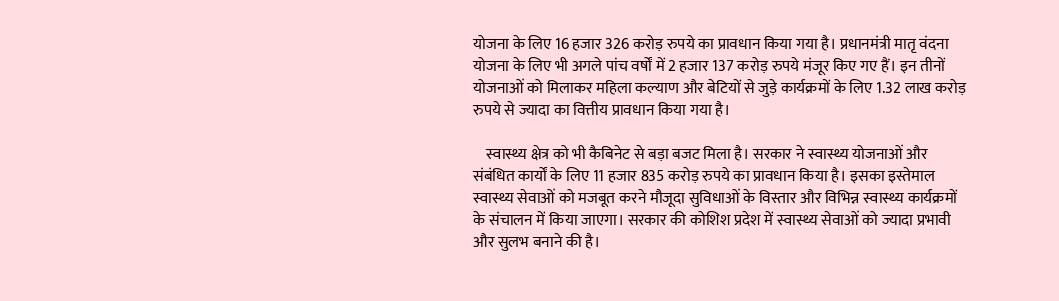योजना के लिए 16 हजार 326 करोड़ रुपये का प्रावधान किया गया है। प्रधानमंत्री मातृ वंदना योजना के लिए भी अगले पांच वर्षों में 2 हजार 137 करोड़ रुपये मंजूर किए गए हैं। इन तीनों योजनाओं को मिलाकर महिला कल्याण और बेटियों से जुड़े कार्यक्रमों के लिए 1.32 लाख करोड़ रुपये से ज्यादा का वित्तीय प्रावधान किया गया है।

    स्वास्थ्य क्षेत्र को भी कैबिनेट से बड़ा बजट मिला है। सरकार ने स्वास्थ्य योजनाओं और संबंधित कार्यों के लिए 11 हजार 835 करोड़ रुपये का प्रावधान किया है। इसका इस्तेमाल स्वास्थ्य सेवाओं को मजबूत करने मौजूदा सुविधाओं के विस्तार और विभिन्न स्वास्थ्य कार्यक्रमों के संचालन में किया जाएगा। सरकार की कोशिश प्रदेश में स्वास्थ्य सेवाओं को ज्यादा प्रभावी और सुलभ बनाने की है।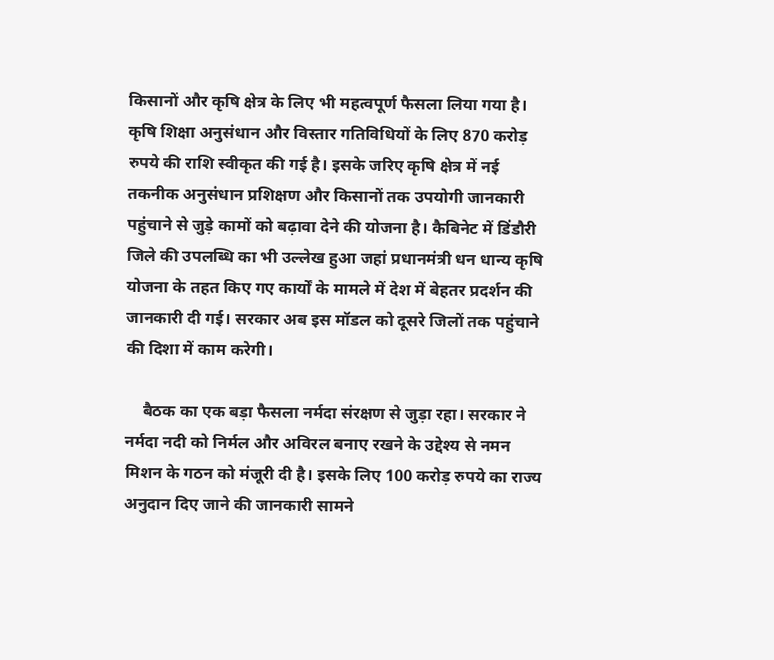किसानों और कृषि क्षेत्र के लिए भी महत्वपूर्ण फैसला लिया गया है। कृषि शिक्षा अनुसंधान और विस्तार गतिविधियों के लिए 870 करोड़ रुपये की राशि स्वीकृत की गई है। इसके जरिए कृषि क्षेत्र में नई तकनीक अनुसंधान प्रशिक्षण और किसानों तक उपयोगी जानकारी पहुंचाने से जुड़े कामों को बढ़ावा देने की योजना है। कैबिनेट में डिंडौरी जिले की उपलब्धि का भी उल्लेख हुआ जहां प्रधानमंत्री धन धान्य कृषि योजना के तहत किए गए कार्यों के मामले में देश में बेहतर प्रदर्शन की जानकारी दी गई। सरकार अब इस मॉडल को दूसरे जिलों तक पहुंचाने की दिशा में काम करेगी।

    बैठक का एक बड़ा फैसला नर्मदा संरक्षण से जुड़ा रहा। सरकार ने नर्मदा नदी को निर्मल और अविरल बनाए रखने के उद्देश्य से नमन मिशन के गठन को मंजूरी दी है। इसके लिए 100 करोड़ रुपये का राज्य अनुदान दिए जाने की जानकारी सामने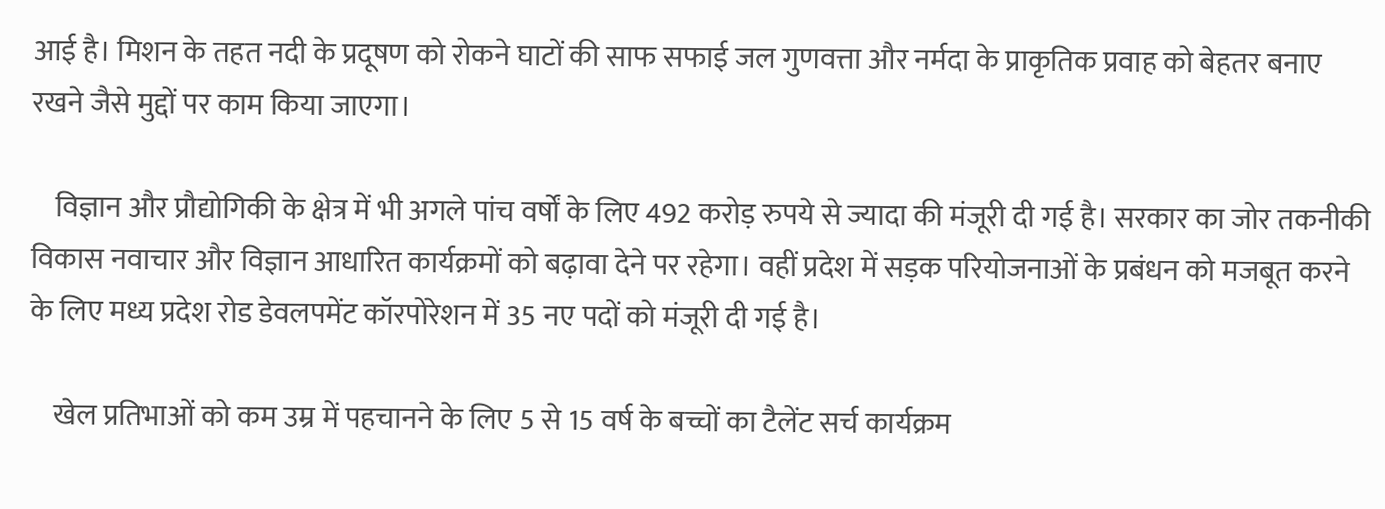आई है। मिशन के तहत नदी के प्रदूषण को रोकने घाटों की साफ सफाई जल गुणवत्ता और नर्मदा के प्राकृतिक प्रवाह को बेहतर बनाए रखने जैसे मुद्दों पर काम किया जाएगा।

    विज्ञान और प्रौद्योगिकी के क्षेत्र में भी अगले पांच वर्षों के लिए 492 करोड़ रुपये से ज्यादा की मंजूरी दी गई है। सरकार का जोर तकनीकी विकास नवाचार और विज्ञान आधारित कार्यक्रमों को बढ़ावा देने पर रहेगा। वहीं प्रदेश में सड़क परियोजनाओं के प्रबंधन को मजबूत करने के लिए मध्य प्रदेश रोड डेवलपमेंट कॉरपोरेशन में 35 नए पदों को मंजूरी दी गई है।

    खेल प्रतिभाओं को कम उम्र में पहचानने के लिए 5 से 15 वर्ष के बच्चों का टैलेंट सर्च कार्यक्रम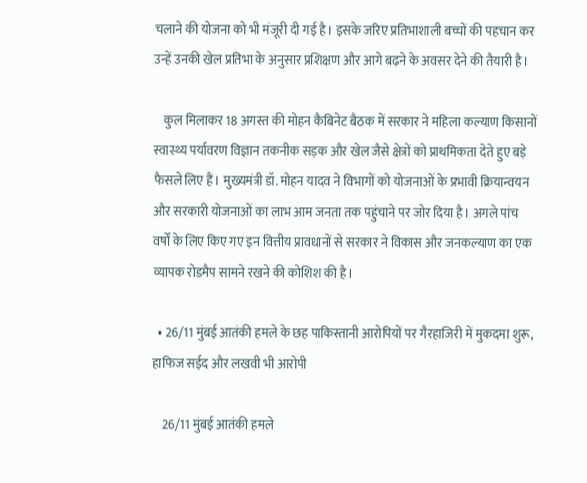चलाने की योजना को भी मंजूरी दी गई है। इसके जरिए प्रतिभाशाली बच्चों की पहचान कर उन्हें उनकी खेल प्रतिभा के अनुसार प्रशिक्षण और आगे बढ़ने के अवसर देने की तैयारी है।

    कुल मिलाकर 18 अगस्त की मोहन कैबिनेट बैठक में सरकार ने महिला कल्याण किसानों स्वास्थ्य पर्यावरण विज्ञान तकनीक सड़क और खेल जैसे क्षेत्रों को प्राथमिकता देते हुए बड़े फैसले लिए हैं। मुख्यमंत्री डॉ. मोहन यादव ने विभागों को योजनाओं के प्रभावी क्रियान्वयन और सरकारी योजनाओं का लाभ आम जनता तक पहुंचाने पर जोर दिया है। अगले पांच वर्षों के लिए किए गए इन वित्तीय प्रावधानों से सरकार ने विकास और जनकल्याण का एक व्यापक रोडमैप सामने रखने की कोशिश की है।

  • 26/11 मुंबई आतंकी हमले के छह पाकिस्तानी आरोपियों पर गैरहाजिरी में मुकदमा शुरू, हाफिज सईद और लखवी भी आरोपी

    26/11 मुंबई आतंकी हमले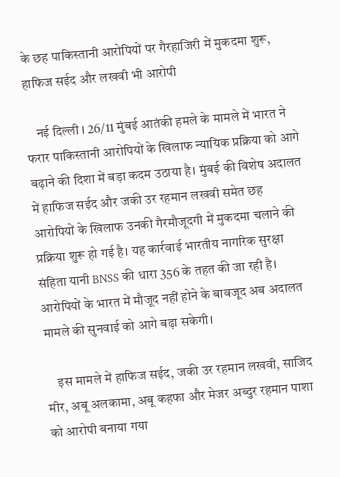के छह पाकिस्तानी आरोपियों पर गैरहाजिरी में मुकदमा शुरू, हाफिज सईद और लखवी भी आरोपी

    नई दिल्ली । 26/11 मुंबई आतंकी हमले के मामले में भारत ने फरार पाकिस्तानी आरोपियों के खिलाफ न्यायिक प्रक्रिया को आगे बढ़ाने की दिशा में बड़ा कदम उठाया है। मुंबई की विशेष अदालत में हाफिज सईद और जकी उर रहमान लखवी समेत छह आरोपियों के खिलाफ उनकी गैरमौजूदगी में मुकदमा चलाने की प्रक्रिया शुरू हो गई है। यह कार्रवाई भारतीय नागरिक सुरक्षा संहिता यानी BNSS की धारा 356 के तहत की जा रही है। आरोपियों के भारत में मौजूद नहीं होने के बावजूद अब अदालत मामले की सुनवाई को आगे बढ़ा सकेगी।

    इस मामले में हाफिज सईद, जकी उर रहमान लखवी, साजिद मीर, अबू अलकामा, अबू कहफा और मेजर अब्दुर रहमान पाशा को आरोपी बनाया गया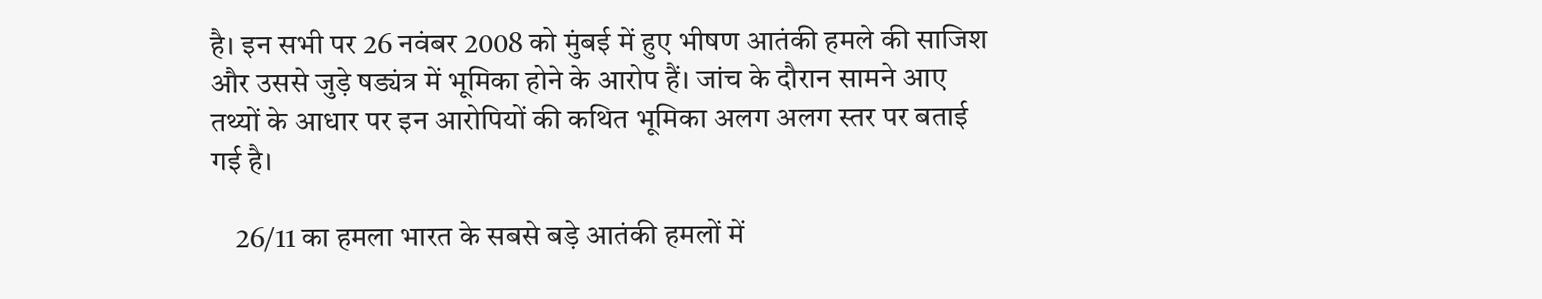है। इन सभी पर 26 नवंबर 2008 को मुंबई में हुए भीषण आतंकी हमले की साजिश और उससे जुड़े षड्यंत्र में भूमिका होने के आरोप हैं। जांच के दौरान सामने आए तथ्यों के आधार पर इन आरोपियों की कथित भूमिका अलग अलग स्तर पर बताई गई है।

    26/11 का हमला भारत के सबसे बड़े आतंकी हमलों में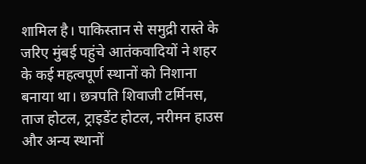शामिल है। पाकिस्तान से समुद्री रास्ते के जरिए मुंबई पहुंचे आतंकवादियों ने शहर के कई महत्वपूर्ण स्थानों को निशाना बनाया था। छत्रपति शिवाजी टर्मिनस, ताज होटल, ट्राइडेंट होटल, नरीमन हाउस और अन्य स्थानों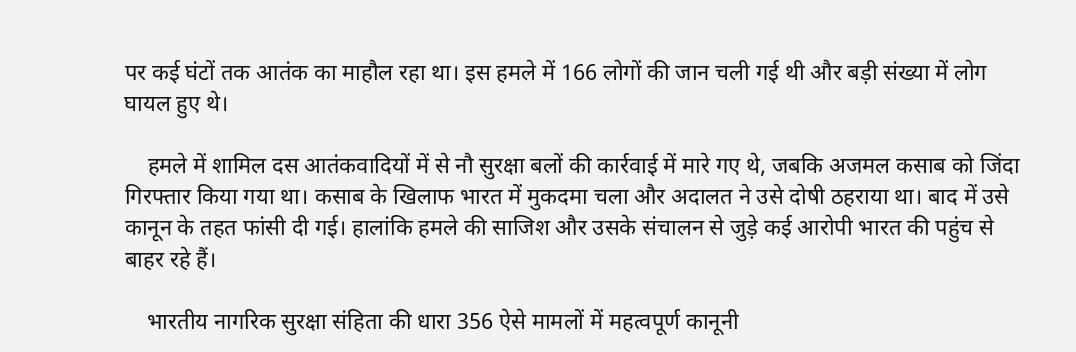पर कई घंटों तक आतंक का माहौल रहा था। इस हमले में 166 लोगों की जान चली गई थी और बड़ी संख्या में लोग घायल हुए थे।

    हमले में शामिल दस आतंकवादियों में से नौ सुरक्षा बलों की कार्रवाई में मारे गए थे, जबकि अजमल कसाब को जिंदा गिरफ्तार किया गया था। कसाब के खिलाफ भारत में मुकदमा चला और अदालत ने उसे दोषी ठहराया था। बाद में उसे कानून के तहत फांसी दी गई। हालांकि हमले की साजिश और उसके संचालन से जुड़े कई आरोपी भारत की पहुंच से बाहर रहे हैं।

    भारतीय नागरिक सुरक्षा संहिता की धारा 356 ऐसे मामलों में महत्वपूर्ण कानूनी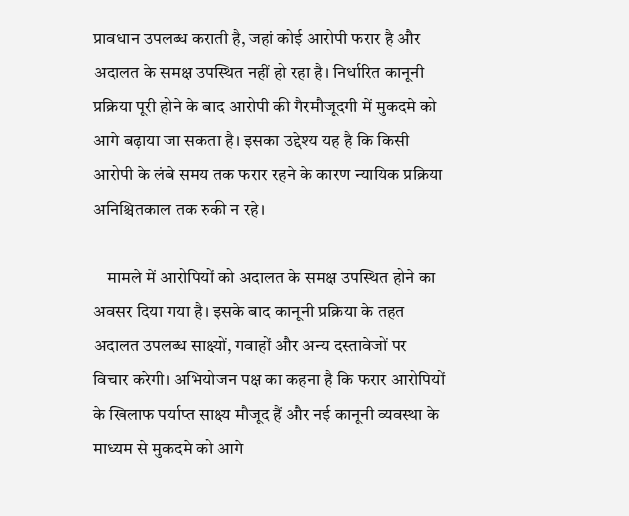प्रावधान उपलब्ध कराती है, जहां कोई आरोपी फरार है और अदालत के समक्ष उपस्थित नहीं हो रहा है। निर्धारित कानूनी प्रक्रिया पूरी होने के बाद आरोपी की गैरमौजूदगी में मुकदमे को आगे बढ़ाया जा सकता है। इसका उद्देश्य यह है कि किसी आरोपी के लंबे समय तक फरार रहने के कारण न्यायिक प्रक्रिया अनिश्चितकाल तक रुकी न रहे।

    मामले में आरोपियों को अदालत के समक्ष उपस्थित होने का अवसर दिया गया है। इसके बाद कानूनी प्रक्रिया के तहत अदालत उपलब्ध साक्ष्यों, गवाहों और अन्य दस्तावेजों पर विचार करेगी। अभियोजन पक्ष का कहना है कि फरार आरोपियों के खिलाफ पर्याप्त साक्ष्य मौजूद हैं और नई कानूनी व्यवस्था के माध्यम से मुकदमे को आगे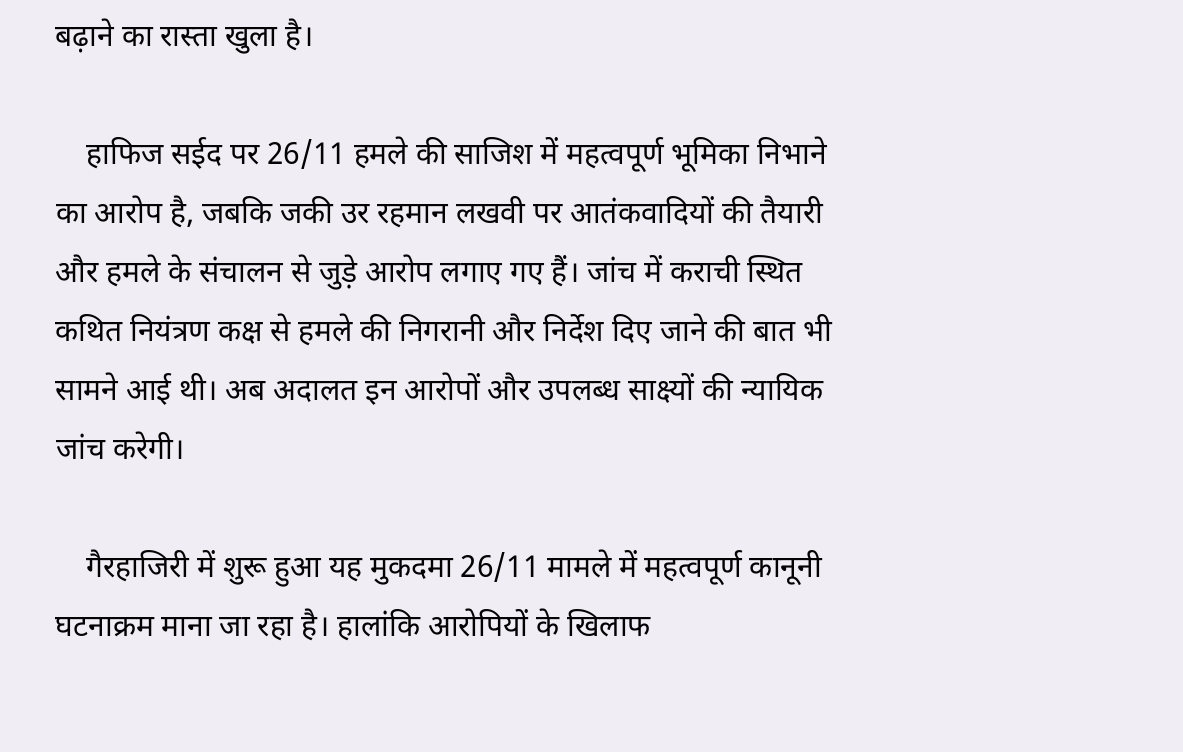बढ़ाने का रास्ता खुला है।

    हाफिज सईद पर 26/11 हमले की साजिश में महत्वपूर्ण भूमिका निभाने का आरोप है, जबकि जकी उर रहमान लखवी पर आतंकवादियों की तैयारी और हमले के संचालन से जुड़े आरोप लगाए गए हैं। जांच में कराची स्थित कथित नियंत्रण कक्ष से हमले की निगरानी और निर्देश दिए जाने की बात भी सामने आई थी। अब अदालत इन आरोपों और उपलब्ध साक्ष्यों की न्यायिक जांच करेगी।

    गैरहाजिरी में शुरू हुआ यह मुकदमा 26/11 मामले में महत्वपूर्ण कानूनी घटनाक्रम माना जा रहा है। हालांकि आरोपियों के खिलाफ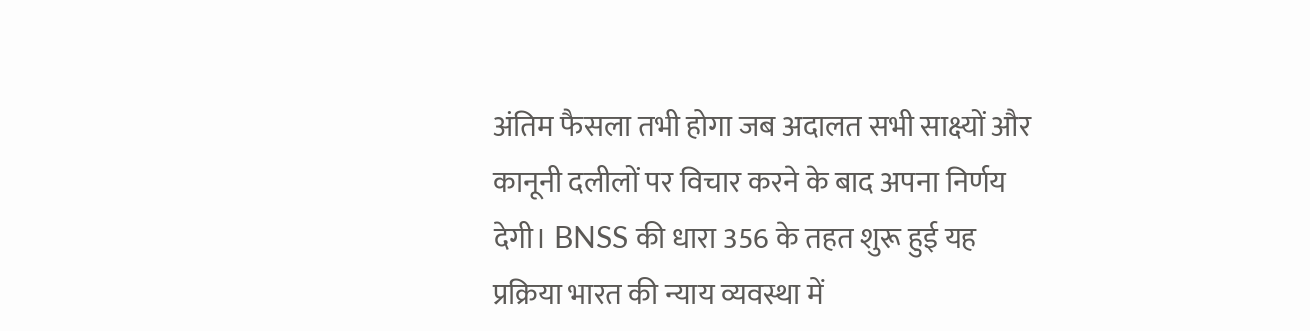अंतिम फैसला तभी होगा जब अदालत सभी साक्ष्यों और कानूनी दलीलों पर विचार करने के बाद अपना निर्णय देगी। BNSS की धारा 356 के तहत शुरू हुई यह प्रक्रिया भारत की न्याय व्यवस्था में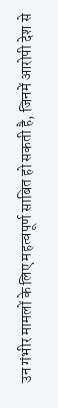उन गंभीर मामलों के लिए महत्वपूर्ण साबित हो सकती है, जिनमें आरोपी देश से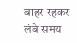बाहर रहकर लंबे समय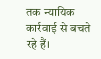तक न्यायिक कार्रवाई से बचते रहे हैं।